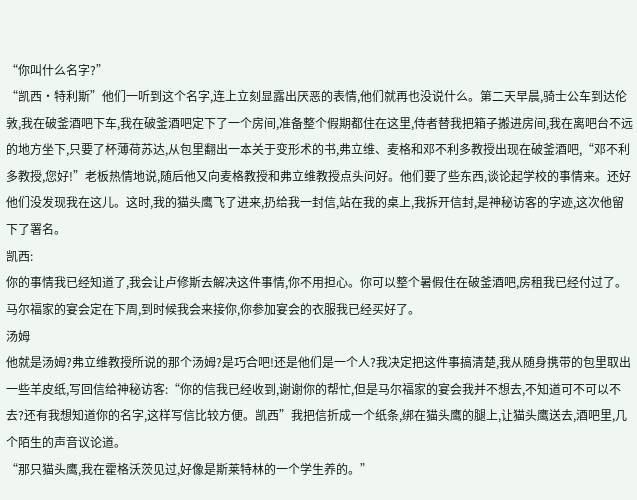“你叫什么名字?”
“凯西·特利斯”他们一听到这个名字,连上立刻显露出厌恶的表情,他们就再也没说什么。第二天早晨,骑士公车到达伦敦,我在破釜酒吧下车,我在破釜酒吧定下了一个房间,准备整个假期都住在这里,侍者替我把箱子搬进房间,我在离吧台不远的地方坐下,只要了杯薄荷苏达,从包里翻出一本关于变形术的书,弗立维、麦格和邓不利多教授出现在破釜酒吧,“邓不利多教授,您好!”老板热情地说,随后他又向麦格教授和弗立维教授点头问好。他们要了些东西,谈论起学校的事情来。还好他们没发现我在这儿。这时,我的猫头鹰飞了进来,扔给我一封信,站在我的桌上,我拆开信封,是神秘访客的字迹,这次他留下了署名。
凯西:
你的事情我已经知道了,我会让卢修斯去解决这件事情,你不用担心。你可以整个暑假住在破釜酒吧,房租我已经付过了。马尔福家的宴会定在下周,到时候我会来接你,你参加宴会的衣服我已经买好了。
汤姆
他就是汤姆?弗立维教授所说的那个汤姆?是巧合吧!还是他们是一个人?我决定把这件事搞清楚,我从随身携带的包里取出一些羊皮纸,写回信给神秘访客:“你的信我已经收到,谢谢你的帮忙,但是马尔福家的宴会我并不想去,不知道可不可以不去?还有我想知道你的名字,这样写信比较方便。凯西”我把信折成一个纸条,绑在猫头鹰的腿上,让猫头鹰送去,酒吧里,几个陌生的声音议论道。
“那只猫头鹰,我在霍格沃茨见过,好像是斯莱特林的一个学生养的。”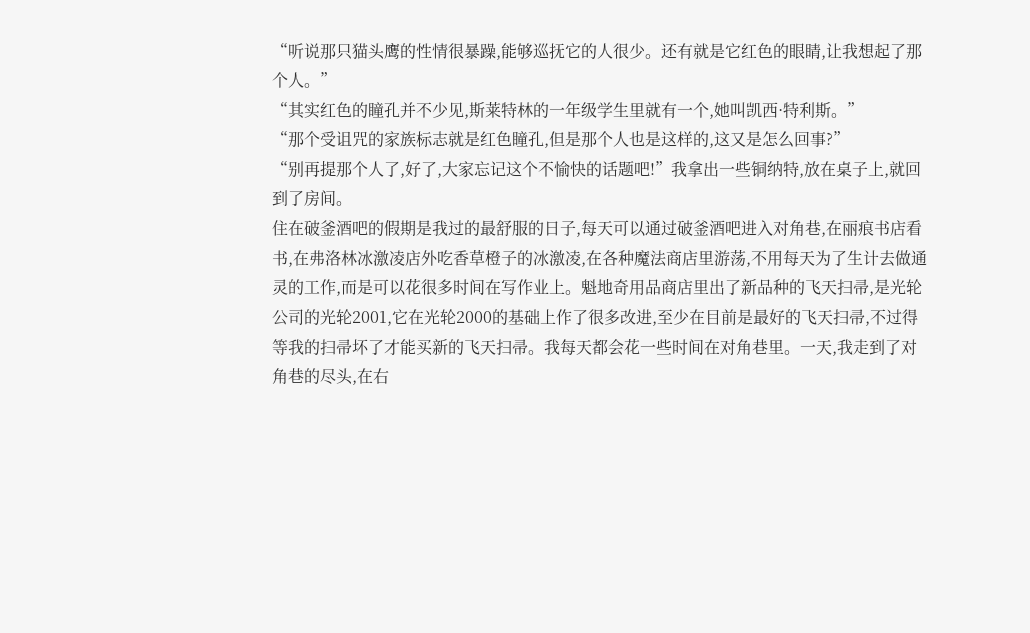“听说那只猫头鹰的性情很暴躁,能够巡抚它的人很少。还有就是它红色的眼睛,让我想起了那个人。”
“其实红色的瞳孔并不少见,斯莱特林的一年级学生里就有一个,她叫凯西·特利斯。”
“那个受诅咒的家族标志就是红色瞳孔,但是那个人也是这样的,这又是怎么回事?”
“别再提那个人了,好了,大家忘记这个不愉快的话题吧!”我拿出一些铜纳特,放在桌子上,就回到了房间。
住在破釜酒吧的假期是我过的最舒服的日子,每天可以通过破釜酒吧进入对角巷,在丽痕书店看书,在弗洛林冰激凌店外吃香草橙子的冰激凌,在各种魔法商店里游荡,不用每天为了生计去做通灵的工作,而是可以花很多时间在写作业上。魁地奇用品商店里出了新品种的飞天扫帚,是光轮公司的光轮2001,它在光轮2000的基础上作了很多改进,至少在目前是最好的飞天扫帚,不过得等我的扫帚坏了才能买新的飞天扫帚。我每天都会花一些时间在对角巷里。一天,我走到了对角巷的尽头,在右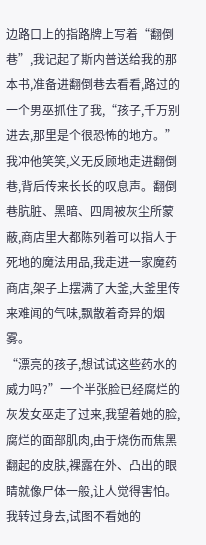边路口上的指路牌上写着“翻倒巷”,我记起了斯内普送给我的那本书,准备进翻倒巷去看看,路过的一个男巫抓住了我,“孩子,千万别进去,那里是个很恐怖的地方。”我冲他笑笑,义无反顾地走进翻倒巷,背后传来长长的叹息声。翻倒巷肮脏、黑暗、四周被灰尘所蒙蔽,商店里大都陈列着可以指人于死地的魔法用品,我走进一家魔药商店,架子上摆满了大釜,大釜里传来难闻的气味,飘散着奇异的烟雾。
“漂亮的孩子,想试试这些药水的威力吗?”一个半张脸已经腐烂的灰发女巫走了过来,我望着她的脸,腐烂的面部肌肉,由于烧伤而焦黑翻起的皮肤,裸露在外、凸出的眼睛就像尸体一般,让人觉得害怕。我转过身去,试图不看她的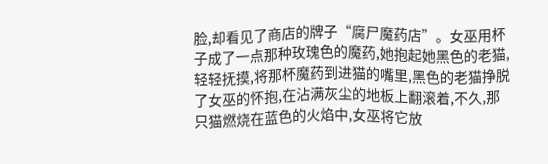脸,却看见了商店的牌子“腐尸魔药店”。女巫用杯子成了一点那种玫瑰色的魔药,她抱起她黑色的老猫,轻轻抚摸,将那杯魔药到进猫的嘴里,黑色的老猫挣脱了女巫的怀抱,在沾满灰尘的地板上翻滚着,不久,那只猫燃烧在蓝色的火焰中,女巫将它放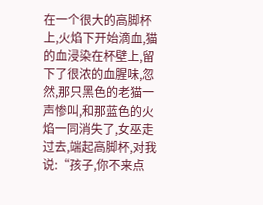在一个很大的高脚杯上,火焰下开始滴血,猫的血浸染在杯壁上,留下了很浓的血腥味,忽然,那只黑色的老猫一声惨叫,和那蓝色的火焰一同消失了,女巫走过去,端起高脚杯,对我说:“孩子,你不来点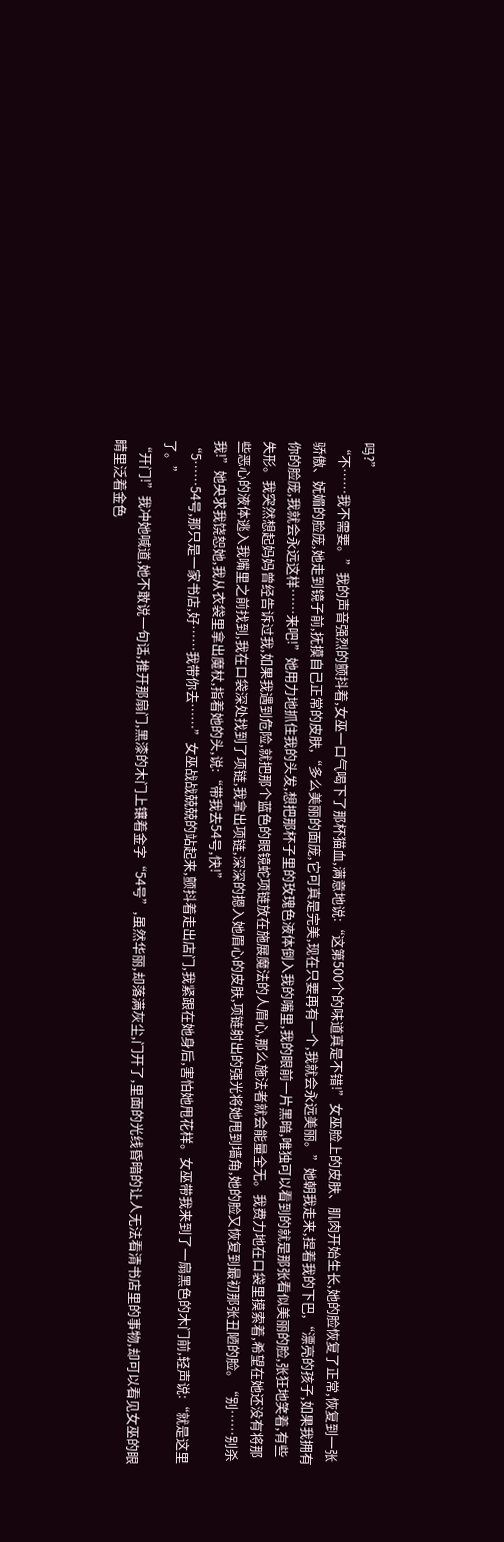吗?”
“不……我不需要。”我的声音强烈的颤抖着,女巫一口气喝下了那杯猫血,满意地说:“这第500个的味道真是不错!”女巫脸上的皮肤、肌肉开始生长,她的脸恢复了正常,恢复到一张骄傲、妩媚的脸庞,她走到镜子前,抚摸自己正常的皮肤,“多么美丽的面庞,它可真是完美,现在只要再有一个,我就会永远美丽。”她朝我走来,捏着我的下巴,“漂亮的孩子,如果我拥有你的脸庞,我就会永远这样……来吧!”她用力地抓住我的头发,想把那杯子里的玫瑰色液体倒入我的嘴里,我的眼前一片黑暗,唯独可以看到的就是那张看似美丽的脸,张狂地笑着,有些失形。我突然想起妈妈曾经告诉过我,如果我遇到危险,就把那个蓝色的眼镜蛇项链放在施展魔法的人眉心,那么施法者就会能量全无。我费力地在口袋里摸索着,希望在她还没有将那些恶心的液体逃入我嘴里之前找到,我在口袋深处找到了项链,我拿出项链,深深的摁入她眉心的皮肤,项链射出的强光将她甩到墙角,她的脸又恢复到最初那张丑陋的脸。“别……别杀我!”她央求我饶恕她,我从衣袋里拿出魔杖,指着她的头,说:“带我去54号,快!”
“5……54号,那只是一家书店,好……我带你去……”女巫战战兢兢的站起来,颤抖着走出店门,我紧跟在她身后,害怕她甩花样。女巫带我来到了一扇黑色的木门前,轻声说:“就是这里了。”
“开门!”我冲她喊道,她不敢说一句话,推开那扇门,黑漆的木门上镶着金字“54号”,虽然华丽,却落满灰尘,门开了,里面的光线昏暗的让人无法看清书店里的事物,却可以看见女巫的眼睛里泛着金色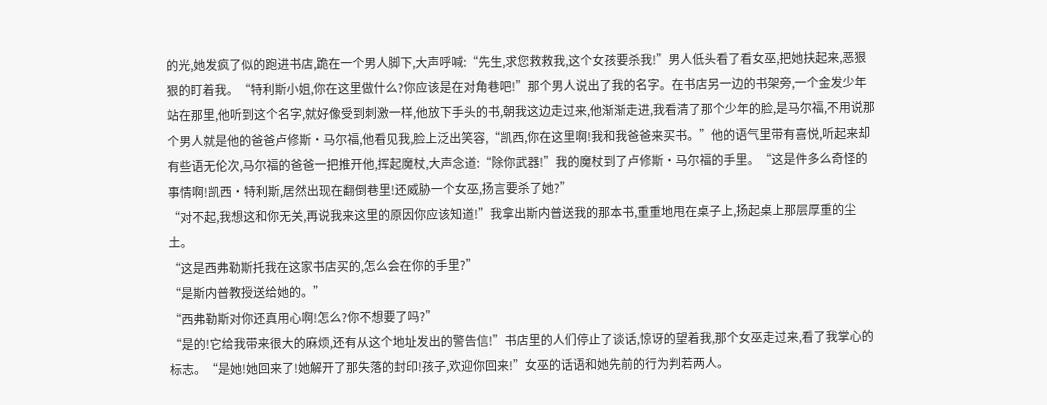的光,她发疯了似的跑进书店,跪在一个男人脚下,大声呼喊:“先生,求您救救我,这个女孩要杀我!”男人低头看了看女巫,把她扶起来,恶狠狠的盯着我。“特利斯小姐,你在这里做什么?你应该是在对角巷吧!”那个男人说出了我的名字。在书店另一边的书架旁,一个金发少年站在那里,他听到这个名字,就好像受到刺激一样,他放下手头的书,朝我这边走过来,他渐渐走进,我看清了那个少年的脸,是马尔福,不用说那个男人就是他的爸爸卢修斯·马尔福,他看见我,脸上泛出笑容,“凯西,你在这里啊!我和我爸爸来买书。”他的语气里带有喜悦,听起来却有些语无伦次,马尔福的爸爸一把推开他,挥起魔杖,大声念道:“除你武器!”我的魔杖到了卢修斯·马尔福的手里。“这是件多么奇怪的事情啊!凯西·特利斯,居然出现在翻倒巷里!还威胁一个女巫,扬言要杀了她?”
“对不起,我想这和你无关,再说我来这里的原因你应该知道!”我拿出斯内普送我的那本书,重重地甩在桌子上,扬起桌上那层厚重的尘土。
“这是西弗勒斯托我在这家书店买的,怎么会在你的手里?”
“是斯内普教授送给她的。”
“西弗勒斯对你还真用心啊!怎么?你不想要了吗?”
“是的!它给我带来很大的麻烦,还有从这个地址发出的警告信!”书店里的人们停止了谈话,惊讶的望着我,那个女巫走过来,看了我掌心的标志。“是她!她回来了!她解开了那失落的封印!孩子,欢迎你回来!”女巫的话语和她先前的行为判若两人。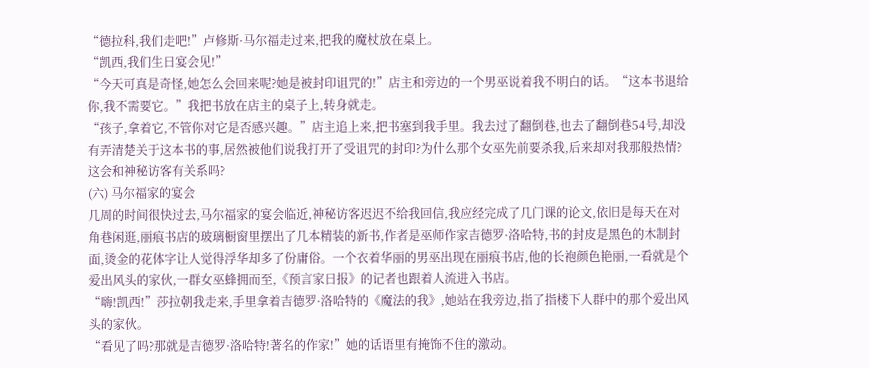“德拉科,我们走吧!”卢修斯·马尔福走过来,把我的魔杖放在桌上。
“凯西,我们生日宴会见!”
“今天可真是奇怪,她怎么会回来呢?她是被封印诅咒的!”店主和旁边的一个男巫说着我不明白的话。“这本书退给你,我不需要它。”我把书放在店主的桌子上,转身就走。
“孩子,拿着它,不管你对它是否感兴趣。”店主追上来,把书塞到我手里。我去过了翻倒巷,也去了翻倒巷54号,却没有弄清楚关于这本书的事,居然被他们说我打开了受诅咒的封印?为什么那个女巫先前要杀我,后来却对我那般热情?这会和神秘访客有关系吗?
(六) 马尔福家的宴会
几周的时间很快过去,马尔福家的宴会临近,神秘访客迟迟不给我回信,我应经完成了几门课的论文,依旧是每天在对角巷闲逛,丽痕书店的玻璃橱窗里摆出了几本精装的新书,作者是巫师作家吉德罗·洛哈特,书的封皮是黑色的木制封面,烫金的花体字让人觉得浮华却多了份庸俗。一个衣着华丽的男巫出现在丽痕书店,他的长袍颜色艳丽,一看就是个爱出风头的家伙,一群女巫蜂拥而至,《预言家日报》的记者也跟着人流进入书店。
“嗨!凯西!”莎拉朝我走来,手里拿着吉德罗·洛哈特的《魔法的我》,她站在我旁边,指了指楼下人群中的那个爱出风头的家伙。
“看见了吗?那就是吉德罗·洛哈特!著名的作家!”她的话语里有掩饰不住的激动。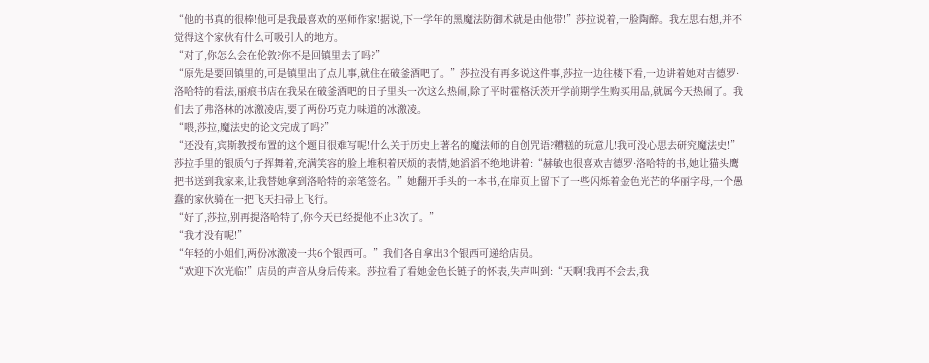“他的书真的很棒!他可是我最喜欢的巫师作家!据说,下一学年的黑魔法防御术就是由他带!”莎拉说着,一脸陶醉。我左思右想,并不觉得这个家伙有什么可吸引人的地方。
“对了,你怎么会在伦敦?你不是回镇里去了吗?”
“原先是要回镇里的,可是镇里出了点儿事,就住在破釜酒吧了。”莎拉没有再多说这件事,莎拉一边往楼下看,一边讲着她对吉德罗·洛哈特的看法,丽痕书店在我呆在破釜酒吧的日子里头一次这么热闹,除了平时霍格沃茨开学前期学生购买用品,就属今天热闹了。我们去了弗洛林的冰激凌店,要了两份巧克力味道的冰激凌。
“喂,莎拉,魔法史的论文完成了吗?”
“还没有,宾斯教授布置的这个题目很难写呢!什么关于历史上著名的魔法师的自创咒语?糟糕的玩意儿!我可没心思去研究魔法史!”莎拉手里的银质勺子挥舞着,充满笑容的脸上堆积着厌烦的表情,她滔滔不绝地讲着:“赫敏也很喜欢吉德罗·洛哈特的书,她让猫头鹰把书送到我家来,让我替她拿到洛哈特的亲笔签名。”她翻开手头的一本书,在扉页上留下了一些闪烁着金色光芒的华丽字母,一个愚蠢的家伙骑在一把飞天扫帚上飞行。
“好了,莎拉,别再提洛哈特了,你今天已经提他不止3次了。”
“我才没有呢!”
“年轻的小姐们,两份冰激凌一共6个银西可。”我们各自拿出3个银西可递给店员。
“欢迎下次光临!”店员的声音从身后传来。莎拉看了看她金色长链子的怀表,失声叫到:“天啊!我再不会去,我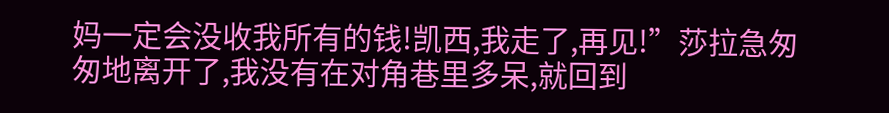妈一定会没收我所有的钱!凯西,我走了,再见!”莎拉急匆匆地离开了,我没有在对角巷里多呆,就回到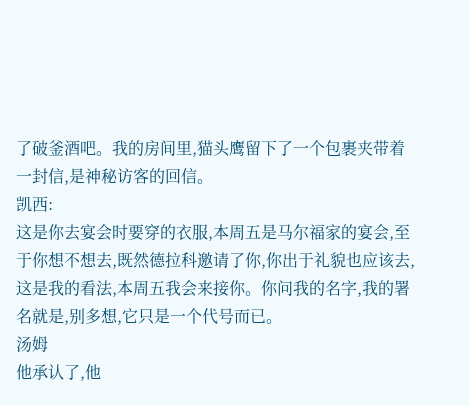了破釜酒吧。我的房间里,猫头鹰留下了一个包裹夹带着一封信,是神秘访客的回信。
凯西:
这是你去宴会时要穿的衣服,本周五是马尔福家的宴会,至于你想不想去,既然德拉科邀请了你,你出于礼貌也应该去,这是我的看法,本周五我会来接你。你问我的名字,我的署名就是,别多想,它只是一个代号而已。
汤姆
他承认了,他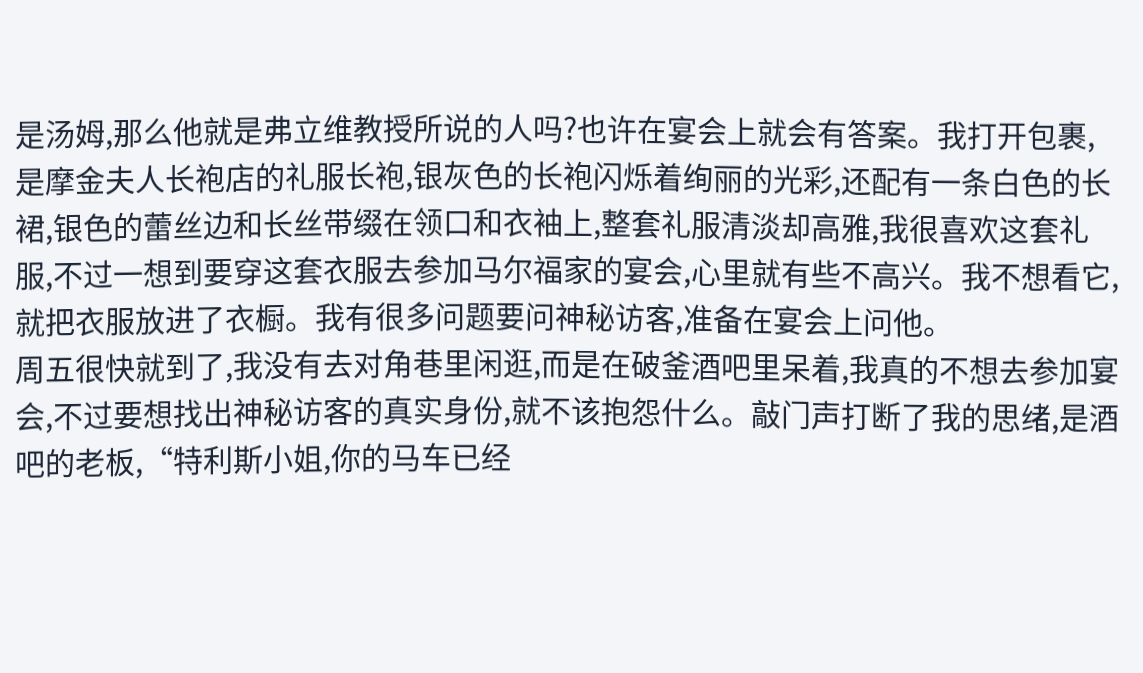是汤姆,那么他就是弗立维教授所说的人吗?也许在宴会上就会有答案。我打开包裹,是摩金夫人长袍店的礼服长袍,银灰色的长袍闪烁着绚丽的光彩,还配有一条白色的长裙,银色的蕾丝边和长丝带缀在领口和衣袖上,整套礼服清淡却高雅,我很喜欢这套礼服,不过一想到要穿这套衣服去参加马尔福家的宴会,心里就有些不高兴。我不想看它,就把衣服放进了衣橱。我有很多问题要问神秘访客,准备在宴会上问他。
周五很快就到了,我没有去对角巷里闲逛,而是在破釜酒吧里呆着,我真的不想去参加宴会,不过要想找出神秘访客的真实身份,就不该抱怨什么。敲门声打断了我的思绪,是酒吧的老板,“特利斯小姐,你的马车已经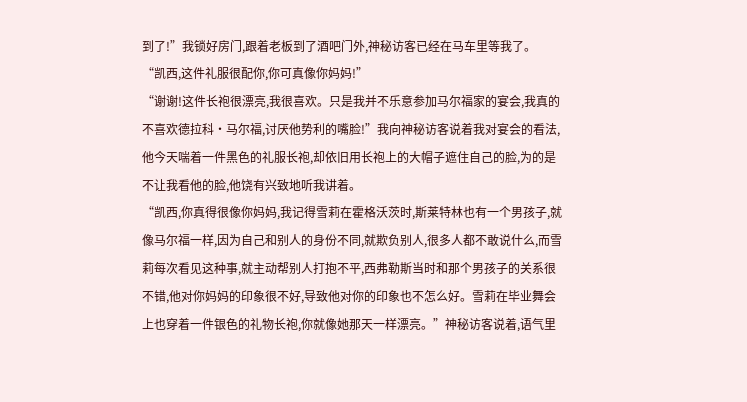到了!”我锁好房门,跟着老板到了酒吧门外,神秘访客已经在马车里等我了。
“凯西,这件礼服很配你,你可真像你妈妈!”
“谢谢!这件长袍很漂亮,我很喜欢。只是我并不乐意参加马尔福家的宴会,我真的不喜欢德拉科·马尔福,讨厌他势利的嘴脸!”我向神秘访客说着我对宴会的看法,他今天喘着一件黑色的礼服长袍,却依旧用长袍上的大帽子遮住自己的脸,为的是不让我看他的脸,他饶有兴致地听我讲着。
“凯西,你真得很像你妈妈,我记得雪莉在霍格沃茨时,斯莱特林也有一个男孩子,就像马尔福一样,因为自己和别人的身份不同,就欺负别人,很多人都不敢说什么,而雪莉每次看见这种事,就主动帮别人打抱不平,西弗勒斯当时和那个男孩子的关系很不错,他对你妈妈的印象很不好,导致他对你的印象也不怎么好。雪莉在毕业舞会上也穿着一件银色的礼物长袍,你就像她那天一样漂亮。”神秘访客说着,语气里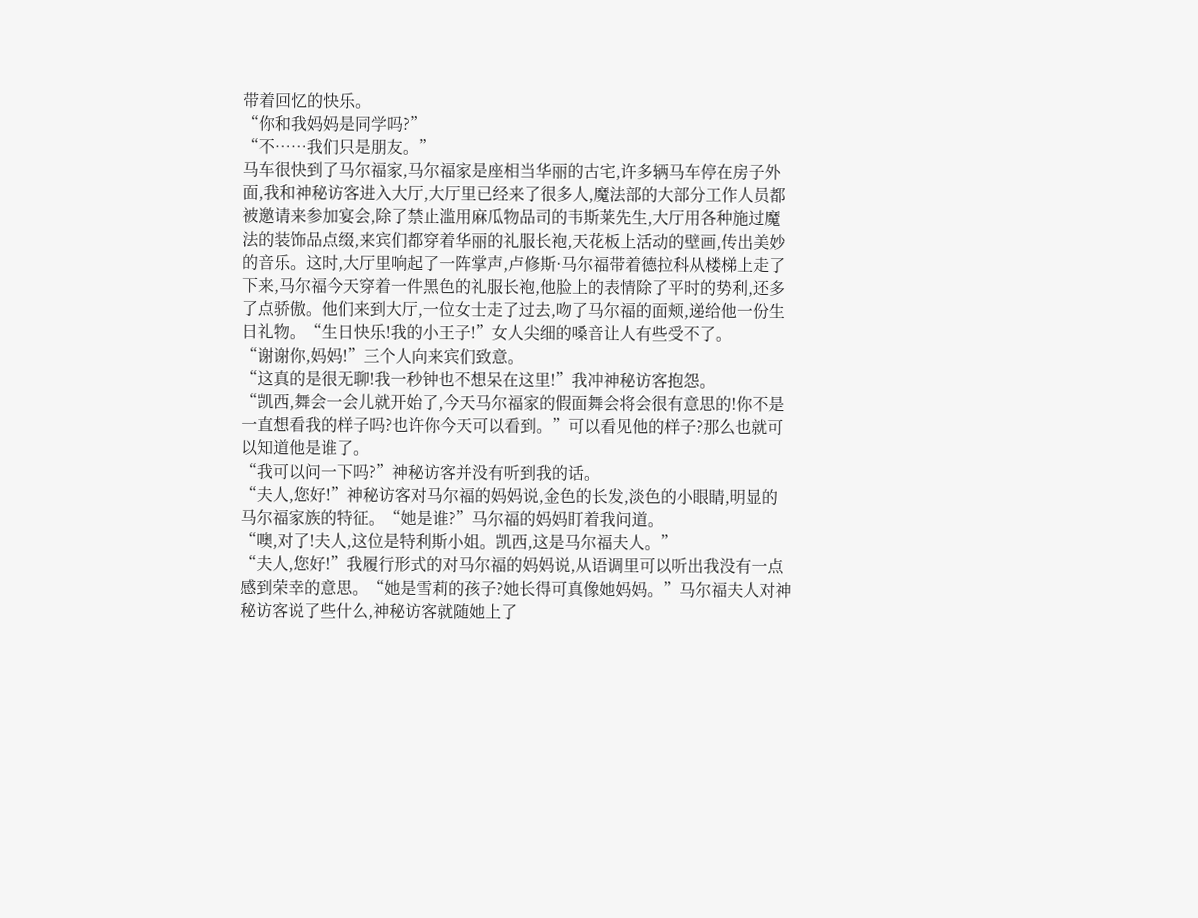带着回忆的快乐。
“你和我妈妈是同学吗?”
“不……我们只是朋友。”
马车很快到了马尔福家,马尔福家是座相当华丽的古宅,许多辆马车停在房子外面,我和神秘访客进入大厅,大厅里已经来了很多人,魔法部的大部分工作人员都被邀请来参加宴会,除了禁止滥用麻瓜物品司的韦斯莱先生,大厅用各种施过魔法的装饰品点缀,来宾们都穿着华丽的礼服长袍,天花板上活动的壁画,传出美妙的音乐。这时,大厅里响起了一阵掌声,卢修斯·马尔福带着德拉科从楼梯上走了下来,马尔福今天穿着一件黑色的礼服长袍,他脸上的表情除了平时的势利,还多了点骄傲。他们来到大厅,一位女士走了过去,吻了马尔福的面颊,递给他一份生日礼物。“生日快乐!我的小王子!”女人尖细的嗓音让人有些受不了。
“谢谢你,妈妈!”三个人向来宾们致意。
“这真的是很无聊!我一秒钟也不想呆在这里!”我冲神秘访客抱怨。
“凯西,舞会一会儿就开始了,今天马尔福家的假面舞会将会很有意思的!你不是一直想看我的样子吗?也许你今天可以看到。”可以看见他的样子?那么也就可以知道他是谁了。
“我可以问一下吗?”神秘访客并没有听到我的话。
“夫人,您好!”神秘访客对马尔福的妈妈说,金色的长发,淡色的小眼睛,明显的马尔福家族的特征。“她是谁?”马尔福的妈妈盯着我问道。
“噢,对了!夫人,这位是特利斯小姐。凯西,这是马尔福夫人。”
“夫人,您好!”我履行形式的对马尔福的妈妈说,从语调里可以听出我没有一点感到荣幸的意思。“她是雪莉的孩子?她长得可真像她妈妈。”马尔福夫人对神秘访客说了些什么,神秘访客就随她上了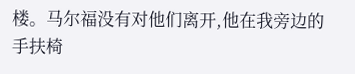楼。马尔福没有对他们离开,他在我旁边的手扶椅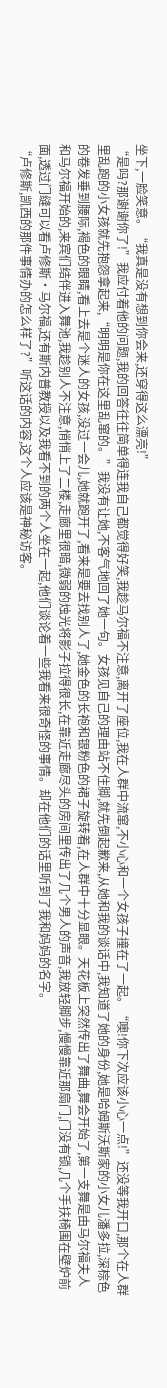坐下,一脸笑意。“我真是没有想到你会来,还穿得这么漂亮!”
“是吗?那谢谢你了!”我应付着他的问题,我的回答往往简单得连我自己都觉得好笑,我趁马尔福不注意,离开了座位,我在人群中流窜,不小心和一个女孩子撞在了一起。“噢!你下次应该小心一点!”还没等我开口,那个在人群里乱跑的小女孩就先抱怨拿起来,“明明是你在这里乱窜的。”我没有让她,不客气地回了她一句。女孩见自己的理由站不住脚,就先倒起歉来,从她和我的谈话中,我知道了她的身份,她是哈姆斯沃斯家的小女儿潘多拉,深棕色的卷发垂到腰际,褐色的眼睛,看上去是个迷人的女孩,没过一会儿,她就跑开了,看来是要去找别人了,她金色的长袍和银粉色的裙子旋转着,在人群中十分显眼。天花板上突然传出了舞曲,舞会开始了,第一支舞是由马尔福夫人和马尔福开始的,来宾们结伴进入舞池,我趁别人不注意,悄悄上了二楼,走廊里很暗,微弱的烛光将影子拉得很长,在靠近走廊尽头的房间里传出了几个男人的声音,我放轻脚步,慢慢靠近那扇门,门没有锁,几个手扶椅围在壁炉前面,透过门缝可以看卢修斯·马尔福,还有斯内普教授以及我看不到的两个人坐在一起,他们谈论着一些我看来很奇怪的事情。却在他们的话里听到了我和妈妈的名字。
“卢修斯,凯西的那件事情办的怎么样了?”听这话的内容,这个人应该是神秘访客。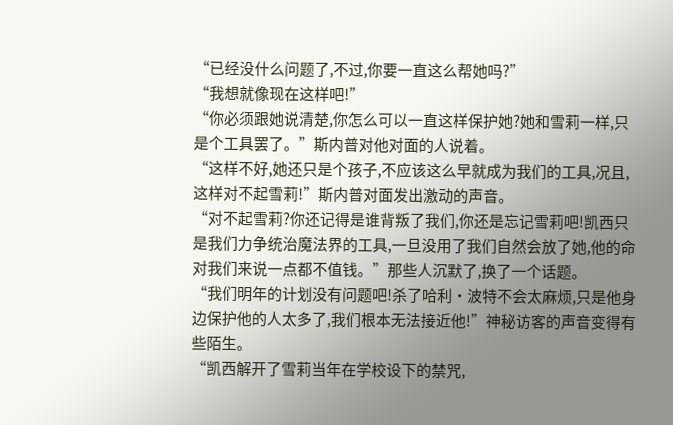“已经没什么问题了,不过,你要一直这么帮她吗?”
“我想就像现在这样吧!”
“你必须跟她说清楚,你怎么可以一直这样保护她?她和雪莉一样,只是个工具罢了。”斯内普对他对面的人说着。
“这样不好,她还只是个孩子,不应该这么早就成为我们的工具,况且,这样对不起雪莉!”斯内普对面发出激动的声音。
“对不起雪莉?你还记得是谁背叛了我们,你还是忘记雪莉吧!凯西只是我们力争统治魔法界的工具,一旦没用了我们自然会放了她,他的命对我们来说一点都不值钱。”那些人沉默了,换了一个话题。
“我们明年的计划没有问题吧!杀了哈利·波特不会太麻烦,只是他身边保护他的人太多了,我们根本无法接近他!”神秘访客的声音变得有些陌生。
“凯西解开了雪莉当年在学校设下的禁咒,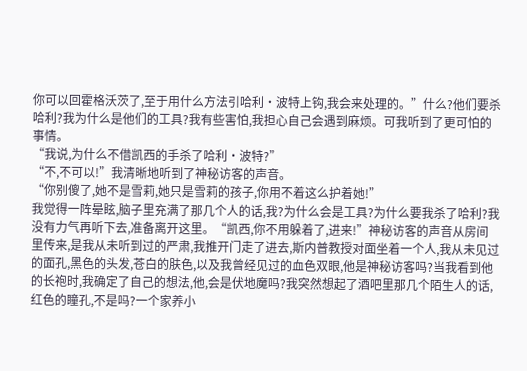你可以回霍格沃茨了,至于用什么方法引哈利·波特上钩,我会来处理的。”什么?他们要杀哈利?我为什么是他们的工具?我有些害怕,我担心自己会遇到麻烦。可我听到了更可怕的事情。
“我说,为什么不借凯西的手杀了哈利·波特?”
“不,不可以!”我清晰地听到了神秘访客的声音。
“你别傻了,她不是雪莉,她只是雪莉的孩子,你用不着这么护着她!”
我觉得一阵晕眩,脑子里充满了那几个人的话,我?为什么会是工具?为什么要我杀了哈利?我没有力气再听下去,准备离开这里。“凯西,你不用躲着了,进来!”神秘访客的声音从房间里传来,是我从未听到过的严肃,我推开门走了进去,斯内普教授对面坐着一个人,我从未见过的面孔,黑色的头发,苍白的肤色,以及我曾经见过的血色双眼,他是神秘访客吗?当我看到他的长袍时,我确定了自己的想法,他,会是伏地魔吗?我突然想起了酒吧里那几个陌生人的话,红色的瞳孔,不是吗?一个家养小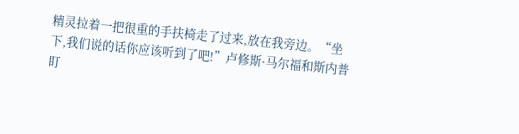精灵拉着一把很重的手扶椅走了过来,放在我旁边。“坐下,我们说的话你应该听到了吧!”卢修斯·马尔福和斯内普盯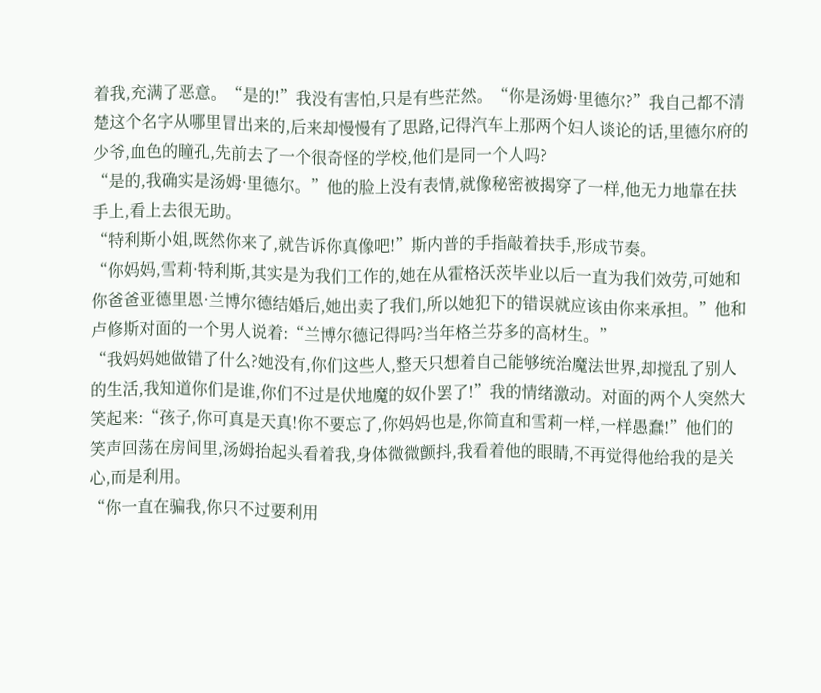着我,充满了恶意。“是的!”我没有害怕,只是有些茫然。“你是汤姆·里德尔?”我自己都不清楚这个名字从哪里冒出来的,后来却慢慢有了思路,记得汽车上那两个妇人谈论的话,里德尔府的少爷,血色的瞳孔,先前去了一个很奇怪的学校,他们是同一个人吗?
“是的,我确实是汤姆·里德尔。”他的脸上没有表情,就像秘密被揭穿了一样,他无力地靠在扶手上,看上去很无助。
“特利斯小姐,既然你来了,就告诉你真像吧!”斯内普的手指敲着扶手,形成节奏。
“你妈妈,雪莉·特利斯,其实是为我们工作的,她在从霍格沃茨毕业以后一直为我们效劳,可她和你爸爸亚德里恩·兰博尔德结婚后,她出卖了我们,所以她犯下的错误就应该由你来承担。”他和卢修斯对面的一个男人说着:“兰博尔德记得吗?当年格兰芬多的高材生。”
“我妈妈她做错了什么?她没有,你们这些人,整天只想着自己能够统治魔法世界,却搅乱了别人的生活,我知道你们是谁,你们不过是伏地魔的奴仆罢了!”我的情绪激动。对面的两个人突然大笑起来:“孩子,你可真是天真!你不要忘了,你妈妈也是,你简直和雪莉一样,一样愚蠢!”他们的笑声回荡在房间里,汤姆抬起头看着我,身体微微颤抖,我看着他的眼睛,不再觉得他给我的是关心,而是利用。
“你一直在骗我,你只不过要利用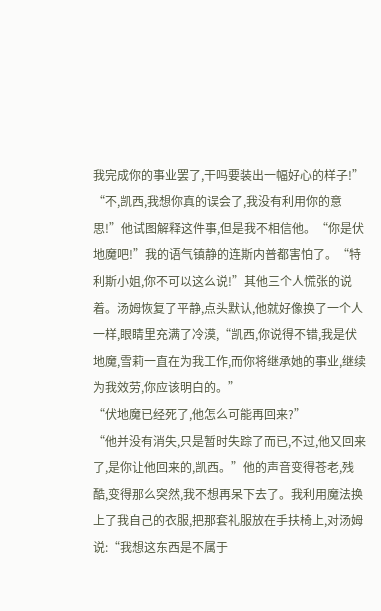我完成你的事业罢了,干吗要装出一幅好心的样子!”
“不,凯西,我想你真的误会了,我没有利用你的意思!”他试图解释这件事,但是我不相信他。“你是伏地魔吧!”我的语气镇静的连斯内普都害怕了。“特利斯小姐,你不可以这么说!”其他三个人慌张的说着。汤姆恢复了平静,点头默认,他就好像换了一个人一样,眼睛里充满了冷漠,“凯西,你说得不错,我是伏地魔,雪莉一直在为我工作,而你将继承她的事业,继续为我效劳,你应该明白的。”
“伏地魔已经死了,他怎么可能再回来?”
“他并没有消失,只是暂时失踪了而已,不过,他又回来了,是你让他回来的,凯西。”他的声音变得苍老,残酷,变得那么突然,我不想再呆下去了。我利用魔法换上了我自己的衣服,把那套礼服放在手扶椅上,对汤姆说:“我想这东西是不属于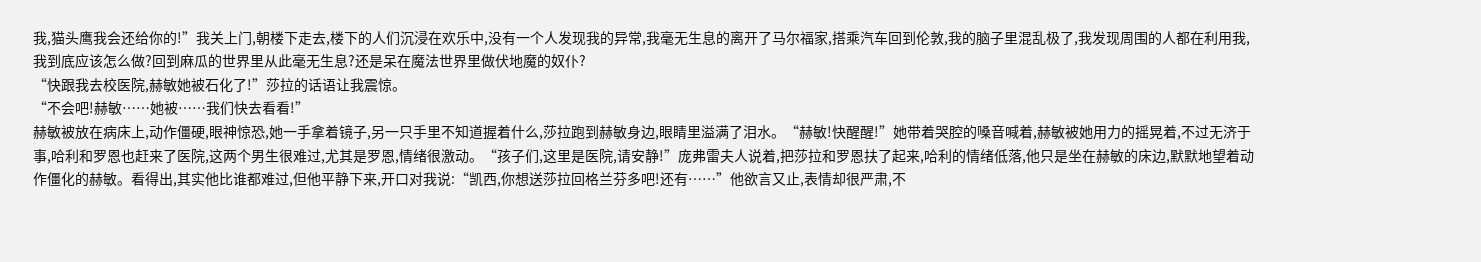我,猫头鹰我会还给你的!”我关上门,朝楼下走去,楼下的人们沉浸在欢乐中,没有一个人发现我的异常,我毫无生息的离开了马尔福家,搭乘汽车回到伦敦,我的脑子里混乱极了,我发现周围的人都在利用我,我到底应该怎么做?回到麻瓜的世界里从此毫无生息?还是呆在魔法世界里做伏地魔的奴仆?
“快跟我去校医院,赫敏她被石化了!”莎拉的话语让我震惊。
“不会吧!赫敏……她被……我们快去看看!”
赫敏被放在病床上,动作僵硬,眼神惊恐,她一手拿着镜子,另一只手里不知道握着什么,莎拉跑到赫敏身边,眼睛里溢满了泪水。“赫敏!快醒醒!”她带着哭腔的嗓音喊着,赫敏被她用力的摇晃着,不过无济于事,哈利和罗恩也赶来了医院,这两个男生很难过,尤其是罗恩,情绪很激动。“孩子们,这里是医院,请安静!”庞弗雷夫人说着,把莎拉和罗恩扶了起来,哈利的情绪低落,他只是坐在赫敏的床边,默默地望着动作僵化的赫敏。看得出,其实他比谁都难过,但他平静下来,开口对我说:“凯西,你想送莎拉回格兰芬多吧!还有……”他欲言又止,表情却很严肃,不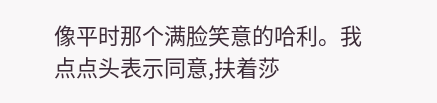像平时那个满脸笑意的哈利。我点点头表示同意,扶着莎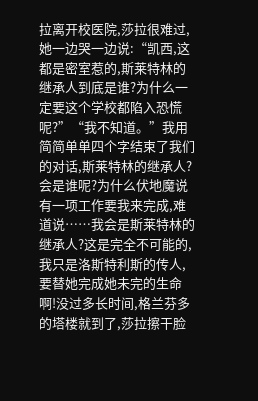拉离开校医院,莎拉很难过,她一边哭一边说:“凯西,这都是密室惹的,斯莱特林的继承人到底是谁?为什么一定要这个学校都陷入恐慌呢?”“我不知道。”我用简简单单四个字结束了我们的对话,斯莱特林的继承人?会是谁呢?为什么伏地魔说有一项工作要我来完成,难道说……我会是斯莱特林的继承人?这是完全不可能的,我只是洛斯特利斯的传人,要替她完成她未完的生命啊!没过多长时间,格兰芬多的塔楼就到了,莎拉擦干脸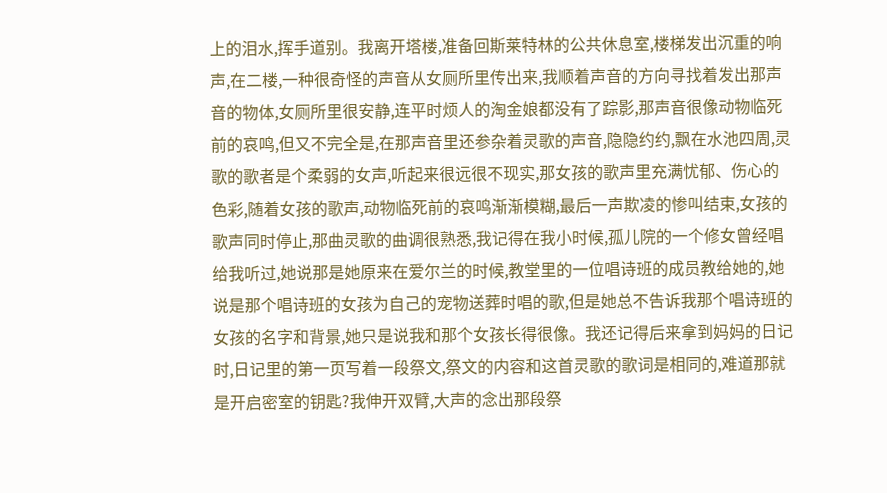上的泪水,挥手道别。我离开塔楼,准备回斯莱特林的公共休息室,楼梯发出沉重的响声,在二楼,一种很奇怪的声音从女厕所里传出来,我顺着声音的方向寻找着发出那声音的物体,女厕所里很安静,连平时烦人的淘金娘都没有了踪影,那声音很像动物临死前的哀鸣,但又不完全是,在那声音里还参杂着灵歌的声音,隐隐约约,飘在水池四周,灵歌的歌者是个柔弱的女声,听起来很远很不现实,那女孩的歌声里充满忧郁、伤心的色彩,随着女孩的歌声,动物临死前的哀鸣渐渐模糊,最后一声欺凌的惨叫结束,女孩的歌声同时停止,那曲灵歌的曲调很熟悉,我记得在我小时候,孤儿院的一个修女曾经唱给我听过,她说那是她原来在爱尔兰的时候,教堂里的一位唱诗班的成员教给她的,她说是那个唱诗班的女孩为自己的宠物送葬时唱的歌,但是她总不告诉我那个唱诗班的女孩的名字和背景,她只是说我和那个女孩长得很像。我还记得后来拿到妈妈的日记时,日记里的第一页写着一段祭文,祭文的内容和这首灵歌的歌词是相同的,难道那就是开启密室的钥匙?我伸开双臂,大声的念出那段祭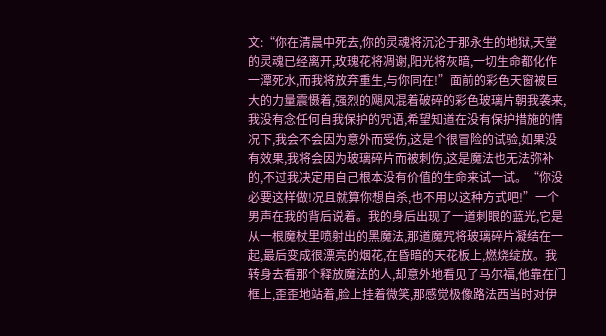文:“你在清晨中死去,你的灵魂将沉沦于那永生的地狱,天堂的灵魂已经离开,玫瑰花将凋谢,阳光将灰暗,一切生命都化作一潭死水,而我将放弃重生,与你同在!”面前的彩色天窗被巨大的力量震慑着,强烈的飓风混着破碎的彩色玻璃片朝我袭来,我没有念任何自我保护的咒语,希望知道在没有保护措施的情况下,我会不会因为意外而受伤,这是个很冒险的试验,如果没有效果,我将会因为玻璃碎片而被刺伤,这是魔法也无法弥补的,不过我决定用自己根本没有价值的生命来试一试。“你没必要这样做!况且就算你想自杀,也不用以这种方式吧!”一个男声在我的背后说着。我的身后出现了一道刺眼的蓝光,它是从一根魔杖里喷射出的黑魔法,那道魔咒将玻璃碎片凝结在一起,最后变成很漂亮的烟花,在昏暗的天花板上,燃烧绽放。我转身去看那个释放魔法的人,却意外地看见了马尔福,他靠在门框上,歪歪地站着,脸上挂着微笑,那感觉极像路法西当时对伊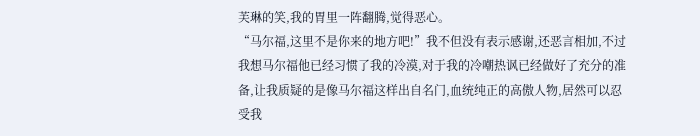芙琳的笑,我的胃里一阵翻腾,觉得恶心。
“马尔福,这里不是你来的地方吧!”我不但没有表示感谢,还恶言相加,不过我想马尔福他已经习惯了我的冷漠,对于我的冷嘲热讽已经做好了充分的准备,让我质疑的是像马尔福这样出自名门,血统纯正的高傲人物,居然可以忍受我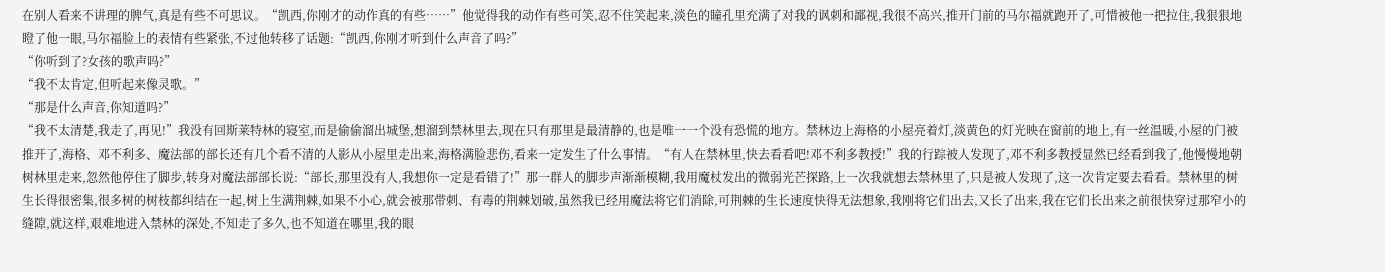在别人看来不讲理的脾气,真是有些不可思议。“凯西,你刚才的动作真的有些……”他觉得我的动作有些可笑,忍不住笑起来,淡色的瞳孔里充满了对我的讽刺和鄙视,我很不高兴,推开门前的马尔福就跑开了,可惜被他一把拉住,我狠狠地瞪了他一眼,马尔福脸上的表情有些紧张,不过他转移了话题:“凯西,你刚才听到什么声音了吗?”
“你听到了?女孩的歌声吗?”
“我不太肯定,但听起来像灵歌。”
“那是什么声音,你知道吗?”
“我不太清楚,我走了,再见!”我没有回斯莱特林的寝室,而是偷偷溜出城堡,想溜到禁林里去,现在只有那里是最清静的,也是唯一一个没有恐慌的地方。禁林边上海格的小屋亮着灯,淡黄色的灯光映在窗前的地上,有一丝温暖,小屋的门被推开了,海格、邓不利多、魔法部的部长还有几个看不清的人影从小屋里走出来,海格满脸悲伤,看来一定发生了什么事情。“有人在禁林里,快去看看吧!邓不利多教授!”我的行踪被人发现了,邓不利多教授显然已经看到我了,他慢慢地朝树林里走来,忽然他停住了脚步,转身对魔法部部长说:“部长,那里没有人,我想你一定是看错了!”那一群人的脚步声渐渐模糊,我用魔杖发出的微弱光芒探路,上一次我就想去禁林里了,只是被人发现了,这一次肯定要去看看。禁林里的树生长得很密集,很多树的树枝都纠结在一起,树上生满荆棘,如果不小心,就会被那带刺、有毒的荆棘划破,虽然我已经用魔法将它们消除,可荆棘的生长速度快得无法想象,我刚将它们出去,又长了出来,我在它们长出来之前很快穿过那窄小的缝隙,就这样,艰难地进入禁林的深处,不知走了多久,也不知道在哪里,我的眼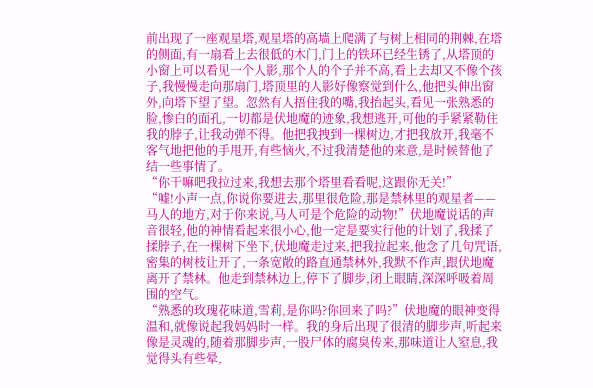前出现了一座观星塔,观星塔的高墙上爬满了与树上相同的荆棘,在塔的侧面,有一扇看上去很低的木门,门上的铁环已经生锈了,从塔顶的小窗上可以看见一个人影,那个人的个子并不高,看上去却又不像个孩子,我慢慢走向那扇门,塔顶里的人影好像察觉到什么,他把头伸出窗外,向塔下望了望。忽然有人捂住我的嘴,我抬起头,看见一张熟悉的脸,惨白的面孔,一切都是伏地魔的迹象,我想逃开,可他的手紧紧勒住我的脖子,让我动弹不得。他把我拽到一棵树边,才把我放开,我毫不客气地把他的手甩开,有些恼火,不过我清楚他的来意,是时候替他了结一些事情了。
“你干嘛吧我拉过来,我想去那个塔里看看呢,这跟你无关!”
“嘘!小声一点,你说你要进去,那里很危险,那是禁林里的观星者——马人的地方,对于你来说,马人可是个危险的动物!”伏地魔说话的声音很轻,他的神情看起来很小心,他一定是要实行他的计划了,我揉了揉脖子,在一棵树下坐下,伏地魔走过来,把我拉起来,他念了几句咒语,密集的树枝让开了,一条宽敞的路直通禁林外,我默不作声,跟伏地魔离开了禁林。他走到禁林边上,停下了脚步,闭上眼睛,深深呼吸着周围的空气。
“熟悉的玫瑰花味道,雪莉,是你吗?你回来了吗?”伏地魔的眼神变得温和,就像说起我妈妈时一样。我的身后出现了很清的脚步声,听起来像是灵魂的,随着那脚步声,一股尸体的腐臭传来,那味道让人窒息,我觉得头有些晕,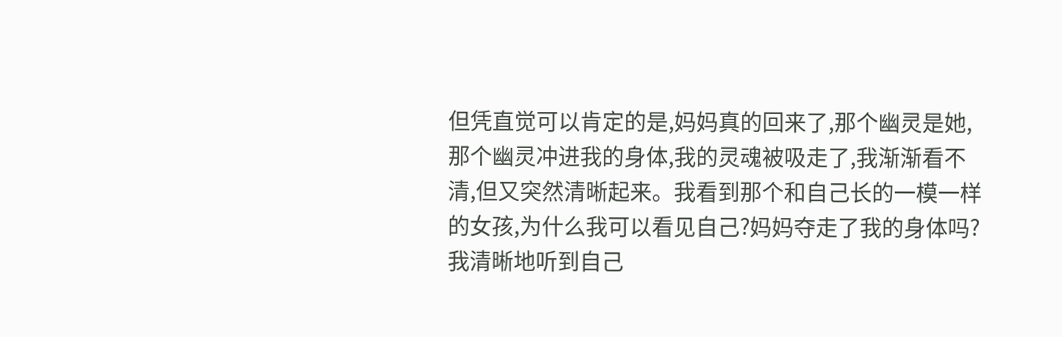但凭直觉可以肯定的是,妈妈真的回来了,那个幽灵是她,那个幽灵冲进我的身体,我的灵魂被吸走了,我渐渐看不清,但又突然清晰起来。我看到那个和自己长的一模一样的女孩,为什么我可以看见自己?妈妈夺走了我的身体吗?我清晰地听到自己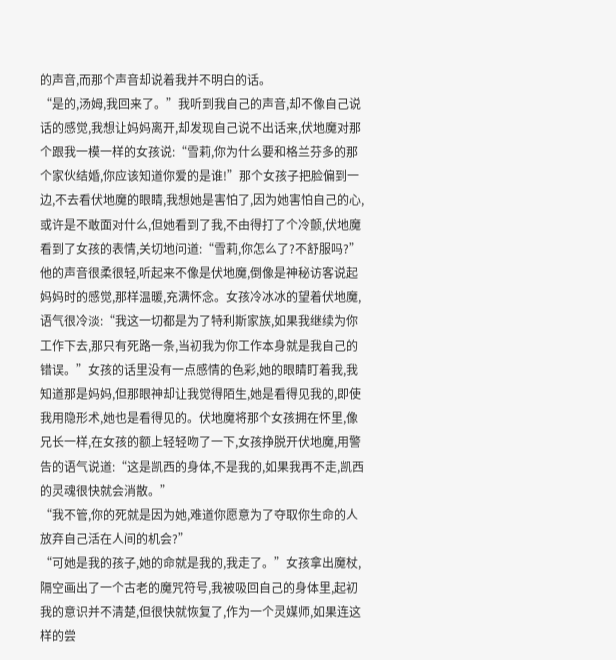的声音,而那个声音却说着我并不明白的话。
“是的,汤姆,我回来了。”我听到我自己的声音,却不像自己说话的感觉,我想让妈妈离开,却发现自己说不出话来,伏地魔对那个跟我一模一样的女孩说:“雪莉,你为什么要和格兰芬多的那个家伙结婚,你应该知道你爱的是谁!”那个女孩子把脸偏到一边,不去看伏地魔的眼睛,我想她是害怕了,因为她害怕自己的心,或许是不敢面对什么,但她看到了我,不由得打了个冷颤,伏地魔看到了女孩的表情,关切地问道:“雪莉,你怎么了?不舒服吗?”他的声音很柔很轻,听起来不像是伏地魔,倒像是神秘访客说起妈妈时的感觉,那样温暖,充满怀念。女孩冷冰冰的望着伏地魔,语气很冷淡:“我这一切都是为了特利斯家族,如果我继续为你工作下去,那只有死路一条,当初我为你工作本身就是我自己的错误。”女孩的话里没有一点感情的色彩,她的眼睛盯着我,我知道那是妈妈,但那眼神却让我觉得陌生,她是看得见我的,即使我用隐形术,她也是看得见的。伏地魔将那个女孩拥在怀里,像兄长一样,在女孩的额上轻轻吻了一下,女孩挣脱开伏地魔,用警告的语气说道:“这是凯西的身体,不是我的,如果我再不走,凯西的灵魂很快就会消散。”
“我不管,你的死就是因为她,难道你愿意为了夺取你生命的人放弃自己活在人间的机会?”
“可她是我的孩子,她的命就是我的,我走了。”女孩拿出魔杖,隔空画出了一个古老的魔咒符号,我被吸回自己的身体里,起初我的意识并不清楚,但很快就恢复了,作为一个灵媒师,如果连这样的尝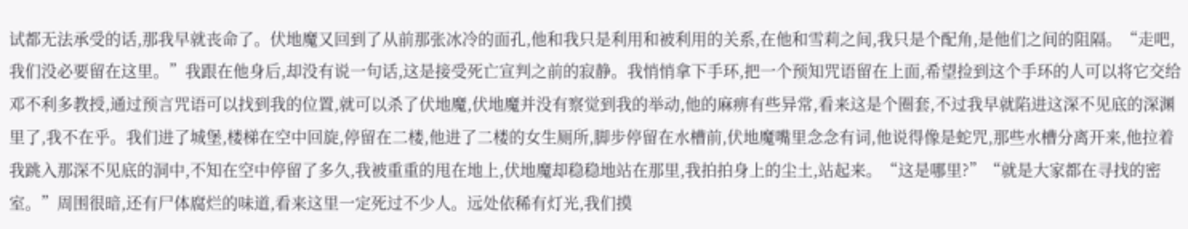试都无法承受的话,那我早就丧命了。伏地魔又回到了从前那张冰冷的面孔,他和我只是利用和被利用的关系,在他和雪莉之间,我只是个配角,是他们之间的阻隔。“走吧,我们没必要留在这里。”我跟在他身后,却没有说一句话,这是接受死亡宣判之前的寂静。我悄悄拿下手环,把一个预知咒语留在上面,希望捡到这个手环的人可以将它交给邓不利多教授,通过预言咒语可以找到我的位置,就可以杀了伏地魔,伏地魔并没有察觉到我的举动,他的麻痹有些异常,看来这是个圈套,不过我早就陷进这深不见底的深渊里了,我不在乎。我们进了城堡,楼梯在空中回旋,停留在二楼,他进了二楼的女生厕所,脚步停留在水槽前,伏地魔嘴里念念有词,他说得像是蛇咒,那些水槽分离开来,他拉着我跳入那深不见底的洞中,不知在空中停留了多久,我被重重的甩在地上,伏地魔却稳稳地站在那里,我拍拍身上的尘土,站起来。“这是哪里?”“就是大家都在寻找的密室。”周围很暗,还有尸体腐烂的味道,看来这里一定死过不少人。远处依稀有灯光,我们摸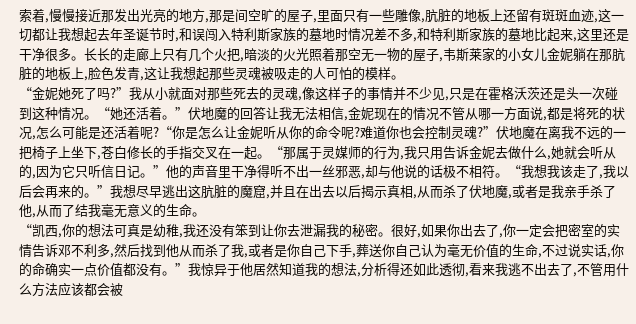索着,慢慢接近那发出光亮的地方,那是间空旷的屋子,里面只有一些雕像,肮脏的地板上还留有斑斑血迹,这一切都让我想起去年圣诞节时,和误闯入特利斯家族的墓地时情况差不多,和特利斯家族的墓地比起来,这里还是干净很多。长长的走廊上只有几个火把,暗淡的火光照着那空无一物的屋子,韦斯莱家的小女儿金妮躺在那肮脏的地板上,脸色发青,这让我想起那些灵魂被吸走的人可怕的模样。
“金妮她死了吗?”我从小就面对那些死去的灵魂,像这样子的事情并不少见,只是在霍格沃茨还是头一次碰到这种情况。“她还活着。”伏地魔的回答让我无法相信,金妮现在的情况不管从哪一方面说,都是将死的状况,怎么可能是还活着呢?“你是怎么让金妮听从你的命令呢?难道你也会控制灵魂?”伏地魔在离我不远的一把椅子上坐下,苍白修长的手指交叉在一起。“那属于灵媒师的行为,我只用告诉金妮去做什么,她就会听从的,因为它只听信日记。”他的声音里干净得听不出一丝邪恶,却与他说的话极不相符。“我想我该走了,我以后会再来的。”我想尽早逃出这肮脏的魔窟,并且在出去以后揭示真相,从而杀了伏地魔,或者是我亲手杀了他,从而了结我毫无意义的生命。
“凯西,你的想法可真是幼稚,我还没有笨到让你去泄漏我的秘密。很好,如果你出去了,你一定会把密室的实情告诉邓不利多,然后找到他从而杀了我,或者是你自己下手,葬送你自己认为毫无价值的生命,不过说实话,你的命确实一点价值都没有。”我惊异于他居然知道我的想法,分析得还如此透彻,看来我逃不出去了,不管用什么方法应该都会被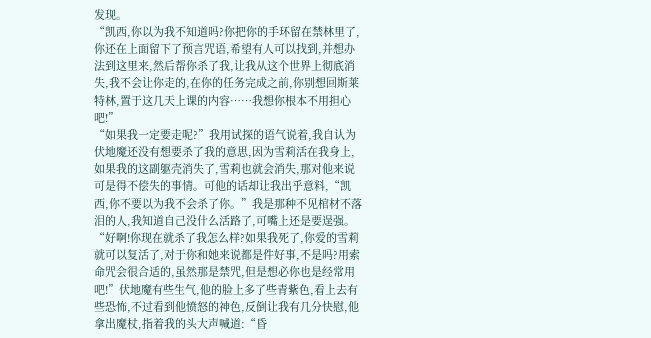发现。
“凯西,你以为我不知道吗?你把你的手环留在禁林里了,你还在上面留下了预言咒语,希望有人可以找到,并想办法到这里来,然后帮你杀了我,让我从这个世界上彻底消失,我不会让你走的,在你的任务完成之前,你别想回斯莱特林,置于这几天上课的内容……我想你根本不用担心吧!”
“如果我一定要走呢?”我用试探的语气说着,我自认为伏地魔还没有想要杀了我的意思,因为雪莉活在我身上,如果我的这副躯壳消失了,雪莉也就会消失,那对他来说可是得不偿失的事情。可他的话却让我出乎意料,“凯西,你不要以为我不会杀了你。”我是那种不见棺材不落泪的人,我知道自己没什么活路了,可嘴上还是要逞强。“好啊!你现在就杀了我怎么样?如果我死了,你爱的雪莉就可以复活了,对于你和她来说都是件好事,不是吗?用索命咒会很合适的,虽然那是禁咒,但是想必你也是经常用吧!”伏地魔有些生气,他的脸上多了些青紫色,看上去有些恐怖,不过看到他愤怒的神色,反倒让我有几分快慰,他拿出魔杖,指着我的头大声喊道:“昏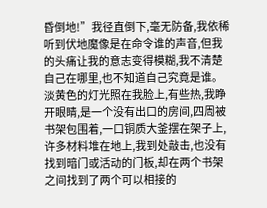昏倒地!”我径直倒下,毫无防备,我依稀听到伏地魔像是在命令谁的声音,但我的头痛让我的意志变得模糊,我不清楚自己在哪里,也不知道自己究竟是谁。淡黄色的灯光照在我脸上,有些热,我睁开眼睛,是一个没有出口的房间,四周被书架包围着,一口铜质大釜摆在架子上,许多材料堆在地上,我到处敲击,也没有找到暗门或活动的门板,却在两个书架之间找到了两个可以相接的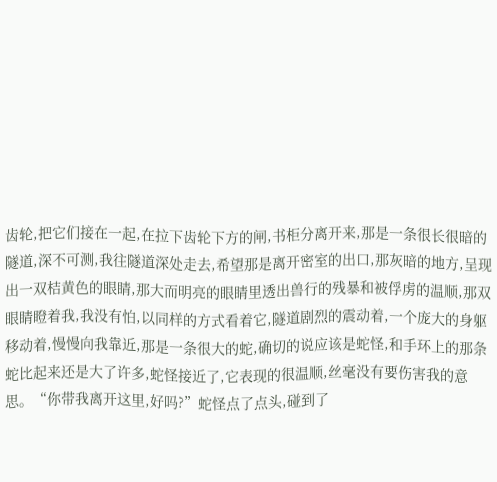齿轮,把它们接在一起,在拉下齿轮下方的闸,书柜分离开来,那是一条很长很暗的隧道,深不可测,我往隧道深处走去,希望那是离开密室的出口,那灰暗的地方,呈现出一双桔黄色的眼睛,那大而明亮的眼睛里透出兽行的残暴和被俘虏的温顺,那双眼睛瞪着我,我没有怕,以同样的方式看着它,隧道剧烈的震动着,一个庞大的身躯移动着,慢慢向我靠近,那是一条很大的蛇,确切的说应该是蛇怪,和手环上的那条蛇比起来还是大了许多,蛇怪接近了,它表现的很温顺,丝毫没有要伤害我的意思。“你带我离开这里,好吗?”蛇怪点了点头,碰到了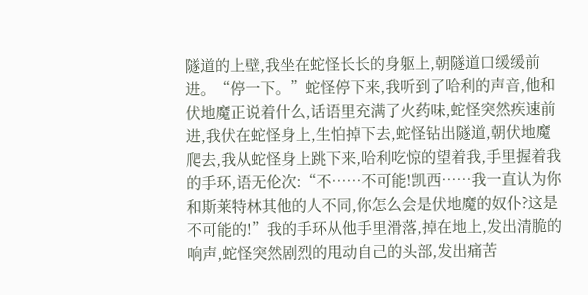隧道的上壁,我坐在蛇怪长长的身躯上,朝隧道口缓缓前进。“停一下。”蛇怪停下来,我听到了哈利的声音,他和伏地魔正说着什么,话语里充满了火药味,蛇怪突然疾速前进,我伏在蛇怪身上,生怕掉下去,蛇怪钻出隧道,朝伏地魔爬去,我从蛇怪身上跳下来,哈利吃惊的望着我,手里握着我的手环,语无伦次:“不……不可能!凯西……我一直认为你和斯莱特林其他的人不同,你怎么会是伏地魔的奴仆?这是不可能的!”我的手环从他手里滑落,掉在地上,发出清脆的响声,蛇怪突然剧烈的甩动自己的头部,发出痛苦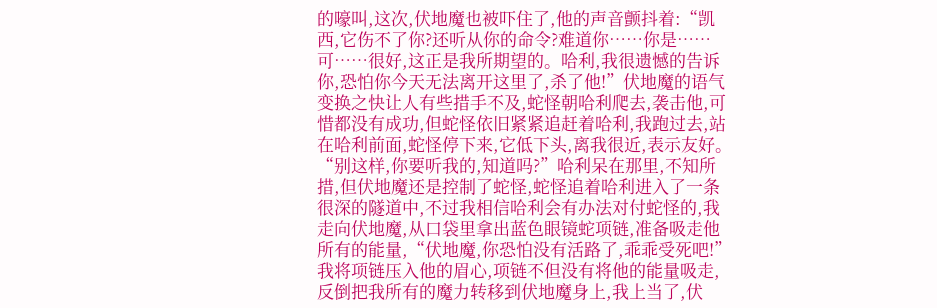的嚎叫,这次,伏地魔也被吓住了,他的声音颤抖着:“凯西,它伤不了你?还听从你的命令?难道你……你是……可……很好,这正是我所期望的。哈利,我很遗憾的告诉你,恐怕你今天无法离开这里了,杀了他!”伏地魔的语气变换之快让人有些措手不及,蛇怪朝哈利爬去,袭击他,可惜都没有成功,但蛇怪依旧紧紧追赶着哈利,我跑过去,站在哈利前面,蛇怪停下来,它低下头,离我很近,表示友好。“别这样,你要听我的,知道吗?”哈利呆在那里,不知所措,但伏地魔还是控制了蛇怪,蛇怪追着哈利进入了一条很深的隧道中,不过我相信哈利会有办法对付蛇怪的,我走向伏地魔,从口袋里拿出蓝色眼镜蛇项链,准备吸走他所有的能量,“伏地魔,你恐怕没有活路了,乖乖受死吧!”我将项链压入他的眉心,项链不但没有将他的能量吸走,反倒把我所有的魔力转移到伏地魔身上,我上当了,伏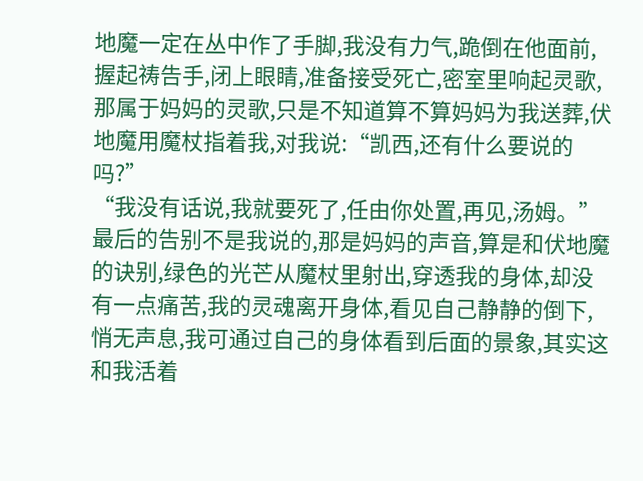地魔一定在丛中作了手脚,我没有力气,跪倒在他面前,握起祷告手,闭上眼睛,准备接受死亡,密室里响起灵歌,那属于妈妈的灵歌,只是不知道算不算妈妈为我送葬,伏地魔用魔杖指着我,对我说:“凯西,还有什么要说的吗?”
“我没有话说,我就要死了,任由你处置,再见,汤姆。”最后的告别不是我说的,那是妈妈的声音,算是和伏地魔的诀别,绿色的光芒从魔杖里射出,穿透我的身体,却没有一点痛苦,我的灵魂离开身体,看见自己静静的倒下,悄无声息,我可通过自己的身体看到后面的景象,其实这和我活着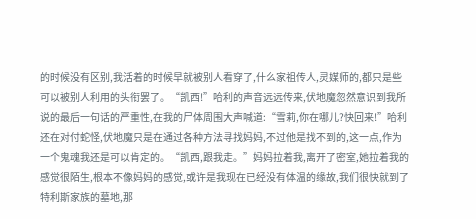的时候没有区别,我活着的时候早就被别人看穿了,什么家祖传人,灵媒师的,都只是些可以被别人利用的头衔罢了。“凯西!”哈利的声音远远传来,伏地魔忽然意识到我所说的最后一句话的严重性,在我的尸体周围大声喊道:“雪莉,你在哪儿?快回来!”哈利还在对付蛇怪,伏地魔只是在通过各种方法寻找妈妈,不过他是找不到的,这一点,作为一个鬼魂我还是可以肯定的。“凯西,跟我走。”妈妈拉着我,离开了密室,她拉着我的感觉很陌生,根本不像妈妈的感觉,或许是我现在已经没有体温的缘故,我们很快就到了特利斯家族的墓地,那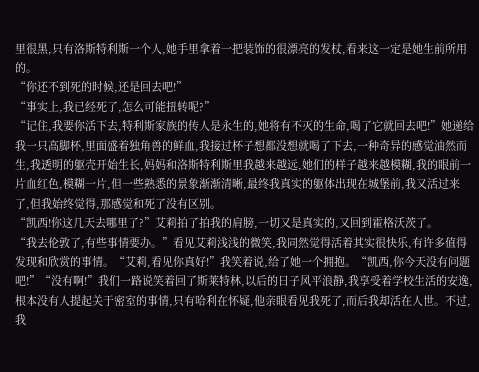里很黑,只有洛斯特利斯一个人,她手里拿着一把装饰的很漂亮的发杖,看来这一定是她生前所用的。
“你还不到死的时候,还是回去吧!”
“事实上,我已经死了,怎么可能扭转呢?”
“记住,我要你活下去,特利斯家族的传人是永生的,她将有不灭的生命,喝了它就回去吧!”她递给我一只高脚杯,里面盛着独角兽的鲜血,我接过杯子想都没想就喝了下去,一种奇异的感觉油然而生,我透明的躯壳开始生长,妈妈和洛斯特利斯里我越来越远,她们的样子越来越模糊,我的眼前一片血红色,模糊一片,但一些熟悉的景象渐渐清晰,最终我真实的躯体出现在城堡前,我又活过来了,但我始终觉得,那感觉和死了没有区别。
“凯西!你这几天去哪里了?”艾莉拍了拍我的肩膀,一切又是真实的,又回到霍格沃茨了。
“我去伦敦了,有些事情要办。”看见艾莉浅浅的微笑,我同然觉得活着其实很快乐,有许多值得发现和欣赏的事情。“艾莉,看见你真好!”我笑着说,给了她一个拥抱。“凯西,你今天没有问题吧!”“没有啊!”我们一路说笑着回了斯莱特林,以后的日子风平浪静,我享受着学校生活的安逸,根本没有人提起关于密室的事情,只有哈利在怀疑,他亲眼看见我死了,而后我却活在人世。不过,我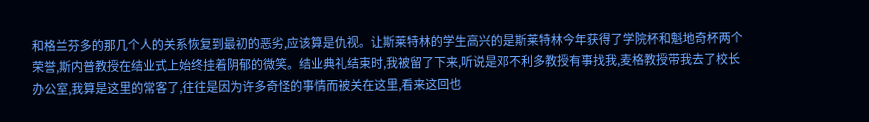和格兰芬多的那几个人的关系恢复到最初的恶劣,应该算是仇视。让斯莱特林的学生高兴的是斯莱特林今年获得了学院杯和魁地奇杯两个荣誉,斯内普教授在结业式上始终挂着阴郁的微笑。结业典礼结束时,我被留了下来,听说是邓不利多教授有事找我,麦格教授带我去了校长办公室,我算是这里的常客了,往往是因为许多奇怪的事情而被关在这里,看来这回也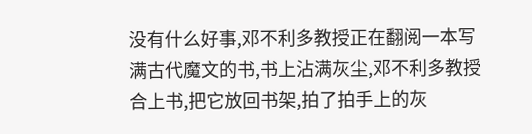没有什么好事,邓不利多教授正在翻阅一本写满古代魔文的书,书上沾满灰尘,邓不利多教授合上书,把它放回书架,拍了拍手上的灰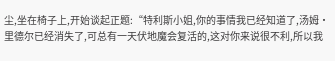尘,坐在椅子上,开始谈起正题:“特利斯小姐,你的事情我已经知道了,汤姆·里德尔已经消失了,可总有一天伏地魔会复活的,这对你来说很不利,所以我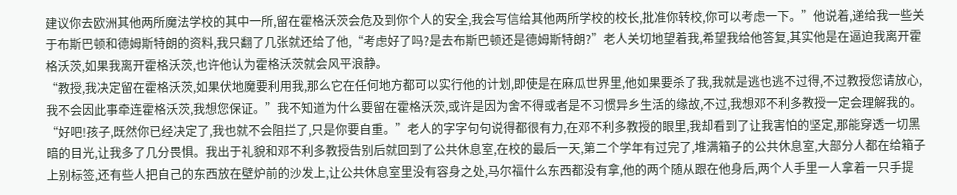建议你去欧洲其他两所魔法学校的其中一所,留在霍格沃茨会危及到你个人的安全,我会写信给其他两所学校的校长,批准你转校,你可以考虑一下。”他说着,递给我一些关于布斯巴顿和德姆斯特朗的资料,我只翻了几张就还给了他,“考虑好了吗?是去布斯巴顿还是德姆斯特朗?”老人关切地望着我,希望我给他答复,其实他是在逼迫我离开霍格沃茨,如果我离开霍格沃茨,也许他认为霍格沃茨就会风平浪静。
“教授,我决定留在霍格沃茨,如果伏地魔要利用我,那么它在任何地方都可以实行他的计划,即使是在麻瓜世界里,他如果要杀了我,我就是逃也逃不过得,不过教授您请放心,我不会因此事牵连霍格沃茨,我想您保证。”我不知道为什么要留在霍格沃茨,或许是因为舍不得或者是不习惯异乡生活的缘故,不过,我想邓不利多教授一定会理解我的。“好吧!孩子,既然你已经决定了,我也就不会阻拦了,只是你要自重。”老人的字字句句说得都很有力,在邓不利多教授的眼里,我却看到了让我害怕的坚定,那能穿透一切黑暗的目光,让我多了几分畏惧。我出于礼貌和邓不利多教授告别后就回到了公共休息室,在校的最后一天,第二个学年有过完了,堆满箱子的公共休息室,大部分人都在给箱子上别标签,还有些人把自己的东西放在壁炉前的沙发上,让公共休息室里没有容身之处,马尔福什么东西都没有拿,他的两个随从跟在他身后,两个人手里一人拿着一只手提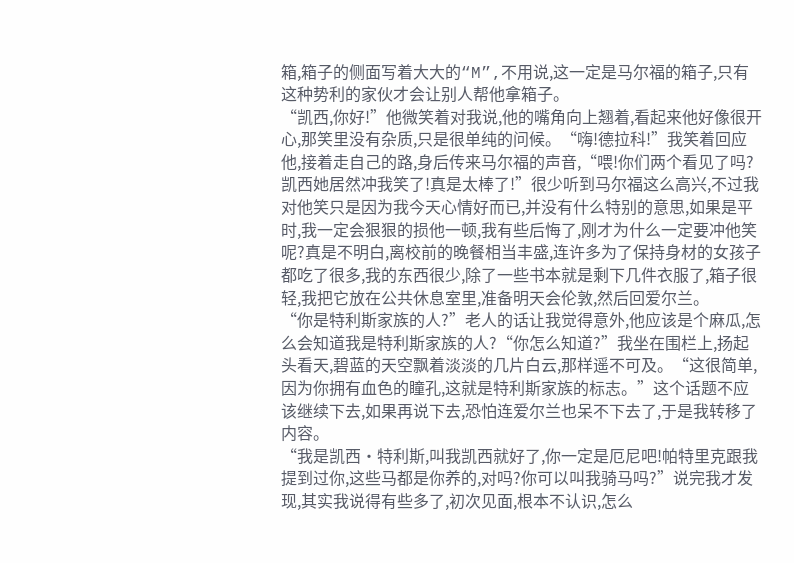箱,箱子的侧面写着大大的“M”,不用说,这一定是马尔福的箱子,只有这种势利的家伙才会让别人帮他拿箱子。
“凯西,你好!”他微笑着对我说,他的嘴角向上翘着,看起来他好像很开心,那笑里没有杂质,只是很单纯的问候。“嗨!德拉科!”我笑着回应他,接着走自己的路,身后传来马尔福的声音,“喂!你们两个看见了吗?凯西她居然冲我笑了!真是太棒了!”很少听到马尔福这么高兴,不过我对他笑只是因为我今天心情好而已,并没有什么特别的意思,如果是平时,我一定会狠狠的损他一顿,我有些后悔了,刚才为什么一定要冲他笑呢?真是不明白,离校前的晚餐相当丰盛,连许多为了保持身材的女孩子都吃了很多,我的东西很少,除了一些书本就是剩下几件衣服了,箱子很轻,我把它放在公共休息室里,准备明天会伦敦,然后回爱尔兰。
“你是特利斯家族的人?”老人的话让我觉得意外,他应该是个麻瓜,怎么会知道我是特利斯家族的人?“你怎么知道?”我坐在围栏上,扬起头看天,碧蓝的天空飘着淡淡的几片白云,那样遥不可及。“这很简单,因为你拥有血色的瞳孔,这就是特利斯家族的标志。”这个话题不应该继续下去,如果再说下去,恐怕连爱尔兰也呆不下去了,于是我转移了内容。
“我是凯西·特利斯,叫我凯西就好了,你一定是厄尼吧!帕特里克跟我提到过你,这些马都是你养的,对吗?你可以叫我骑马吗?”说完我才发现,其实我说得有些多了,初次见面,根本不认识,怎么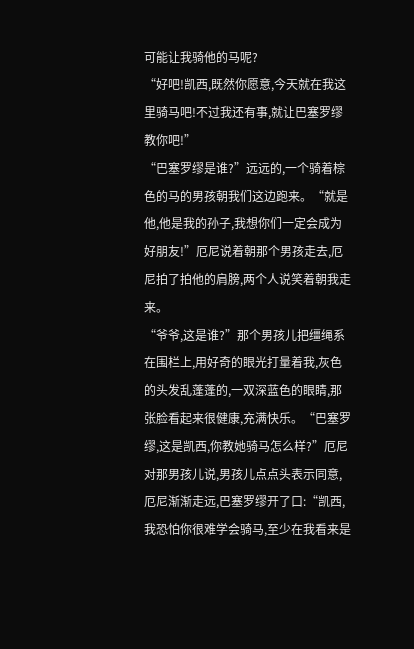可能让我骑他的马呢?
“好吧!凯西,既然你愿意,今天就在我这里骑马吧!不过我还有事,就让巴塞罗缪教你吧!”
“巴塞罗缪是谁?”远远的,一个骑着棕色的马的男孩朝我们这边跑来。“就是他,他是我的孙子,我想你们一定会成为好朋友!”厄尼说着朝那个男孩走去,厄尼拍了拍他的肩膀,两个人说笑着朝我走来。
“爷爷,这是谁?”那个男孩儿把缰绳系在围栏上,用好奇的眼光打量着我,灰色的头发乱蓬蓬的,一双深蓝色的眼睛,那张脸看起来很健康,充满快乐。“巴塞罗缪,这是凯西,你教她骑马怎么样?”厄尼对那男孩儿说,男孩儿点点头表示同意,厄尼渐渐走远,巴塞罗缪开了口:“凯西,我恐怕你很难学会骑马,至少在我看来是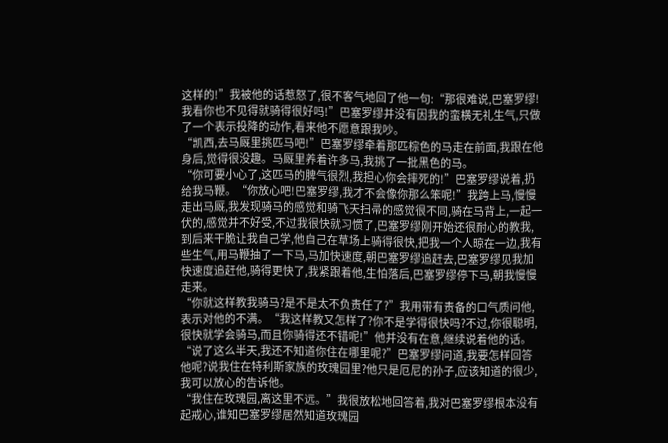这样的!”我被他的话惹怒了,很不客气地回了他一句:“那很难说,巴塞罗缪!我看你也不见得就骑得很好吗!”巴塞罗缪并没有因我的蛮横无礼生气,只做了一个表示投降的动作,看来他不愿意跟我吵。
“凯西,去马厩里挑匹马吧!”巴塞罗缪牵着那匹棕色的马走在前面,我跟在他身后,觉得很没趣。马厩里养着许多马,我挑了一批黑色的马。
“你可要小心了,这匹马的脾气很烈,我担心你会摔死的!”巴塞罗缪说着,扔给我马鞭。“你放心吧!巴塞罗缪,我才不会像你那么笨呢!”我跨上马,慢慢走出马厩,我发现骑马的感觉和骑飞天扫帚的感觉很不同,骑在马背上,一起一伏的,感觉并不好受,不过我很快就习惯了,巴塞罗缪刚开始还很耐心的教我,到后来干脆让我自己学,他自己在草场上骑得很快,把我一个人晾在一边,我有些生气,用马鞭抽了一下马,马加快速度,朝巴塞罗缪追赶去,巴塞罗缪见我加快速度追赶他,骑得更快了,我紧跟着他,生怕落后,巴塞罗缪停下马,朝我慢慢走来。
“你就这样教我骑马?是不是太不负责任了?”我用带有责备的口气质问他,表示对他的不满。“我这样教又怎样了?你不是学得很快吗?不过,你很聪明,很快就学会骑马,而且你骑得还不错呢!”他并没有在意,继续说着他的话。
“说了这么半天,我还不知道你住在哪里呢?”巴塞罗缪问道,我要怎样回答他呢?说我住在特利斯家族的玫瑰园里?他只是厄尼的孙子,应该知道的很少,我可以放心的告诉他。
“我住在玫瑰园,离这里不远。”我很放松地回答着,我对巴塞罗缪根本没有起戒心,谁知巴塞罗缪居然知道玫瑰园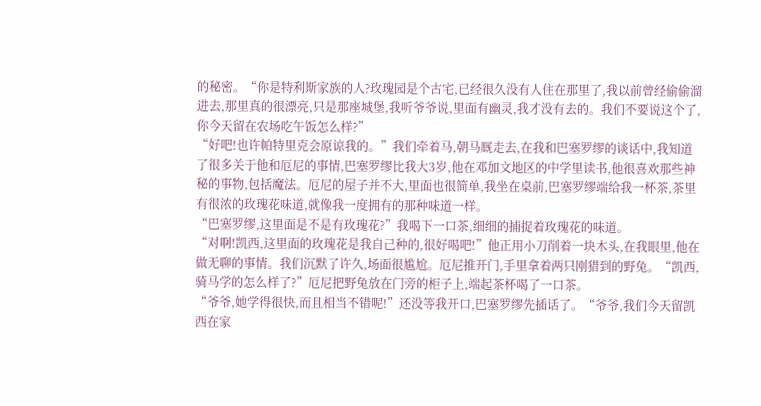的秘密。“你是特利斯家族的人?玫瑰园是个古宅,已经很久没有人住在那里了,我以前曾经偷偷溜进去,那里真的很漂亮,只是那座城堡,我听爷爷说,里面有幽灵,我才没有去的。我们不要说这个了,你今天留在农场吃午饭怎么样?”
“好吧!也许帕特里克会原谅我的。”我们牵着马,朝马厩走去,在我和巴塞罗缪的谈话中,我知道了很多关于他和厄尼的事情,巴塞罗缪比我大3岁,他在邓加文地区的中学里读书,他很喜欢那些神秘的事物,包括魔法。厄尼的屋子并不大,里面也很简单,我坐在桌前,巴塞罗缪端给我一杯茶,茶里有很浓的玫瑰花味道,就像我一度拥有的那种味道一样。
“巴塞罗缪,这里面是不是有玫瑰花?”我喝下一口茶,细细的捕捉着玫瑰花的味道。
“对啊!凯西,这里面的玫瑰花是我自己种的,很好喝吧!”他正用小刀削着一块木头,在我眼里,他在做无聊的事情。我们沉默了许久,场面很尴尬。厄尼推开门,手里拿着两只刚猎到的野兔。“凯西,骑马学的怎么样了?”厄尼把野兔放在门旁的柜子上,端起茶杯喝了一口茶。
“爷爷,她学得很快,而且相当不错呢!”还没等我开口,巴塞罗缪先插话了。“爷爷,我们今天留凯西在家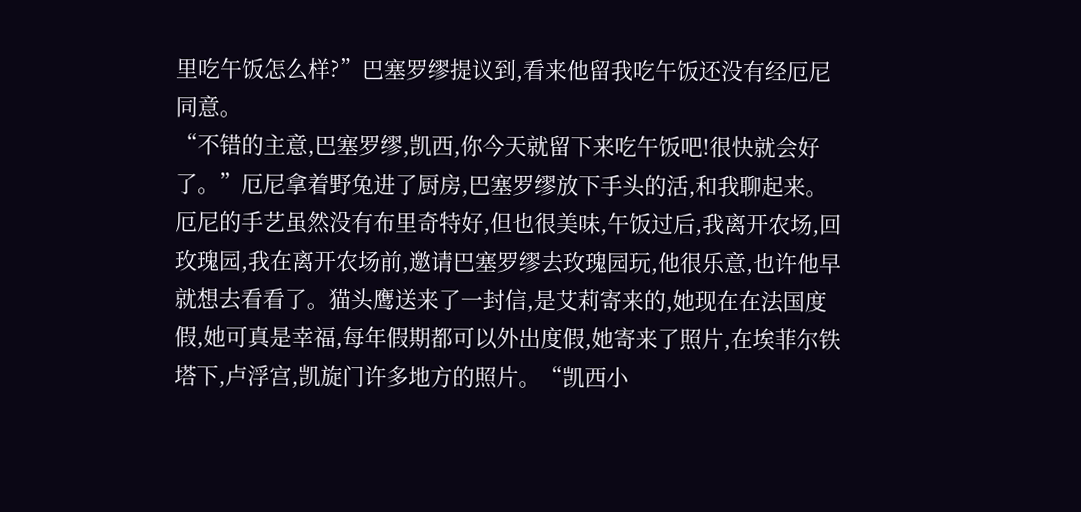里吃午饭怎么样?”巴塞罗缪提议到,看来他留我吃午饭还没有经厄尼同意。
“不错的主意,巴塞罗缪,凯西,你今天就留下来吃午饭吧!很快就会好了。”厄尼拿着野兔进了厨房,巴塞罗缪放下手头的活,和我聊起来。厄尼的手艺虽然没有布里奇特好,但也很美味,午饭过后,我离开农场,回玫瑰园,我在离开农场前,邀请巴塞罗缪去玫瑰园玩,他很乐意,也许他早就想去看看了。猫头鹰送来了一封信,是艾莉寄来的,她现在在法国度假,她可真是幸福,每年假期都可以外出度假,她寄来了照片,在埃菲尔铁塔下,卢浮宫,凯旋门许多地方的照片。“凯西小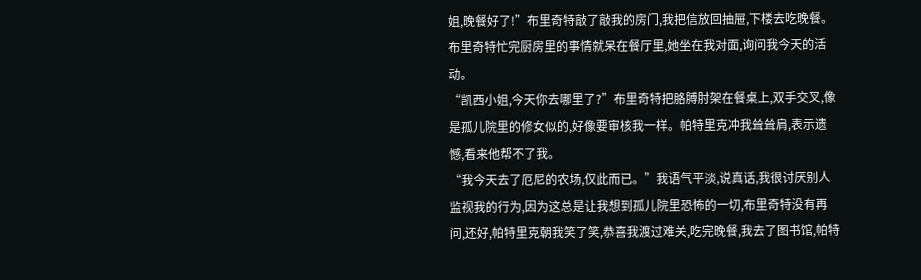姐,晚餐好了!”布里奇特敲了敲我的房门,我把信放回抽屉,下楼去吃晚餐。布里奇特忙完厨房里的事情就呆在餐厅里,她坐在我对面,询问我今天的活动。
“凯西小姐,今天你去哪里了?”布里奇特把胳膊肘架在餐桌上,双手交叉,像是孤儿院里的修女似的,好像要审核我一样。帕特里克冲我耸耸肩,表示遗憾,看来他帮不了我。
“我今天去了厄尼的农场,仅此而已。”我语气平淡,说真话,我很讨厌别人监视我的行为,因为这总是让我想到孤儿院里恐怖的一切,布里奇特没有再问,还好,帕特里克朝我笑了笑,恭喜我渡过难关,吃完晚餐,我去了图书馆,帕特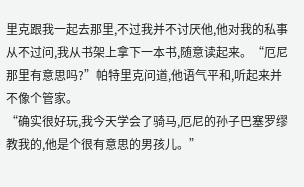里克跟我一起去那里,不过我并不讨厌他,他对我的私事从不过问,我从书架上拿下一本书,随意读起来。“厄尼那里有意思吗?”帕特里克问道,他语气平和,听起来并不像个管家。
“确实很好玩,我今天学会了骑马,厄尼的孙子巴塞罗缪教我的,他是个很有意思的男孩儿。”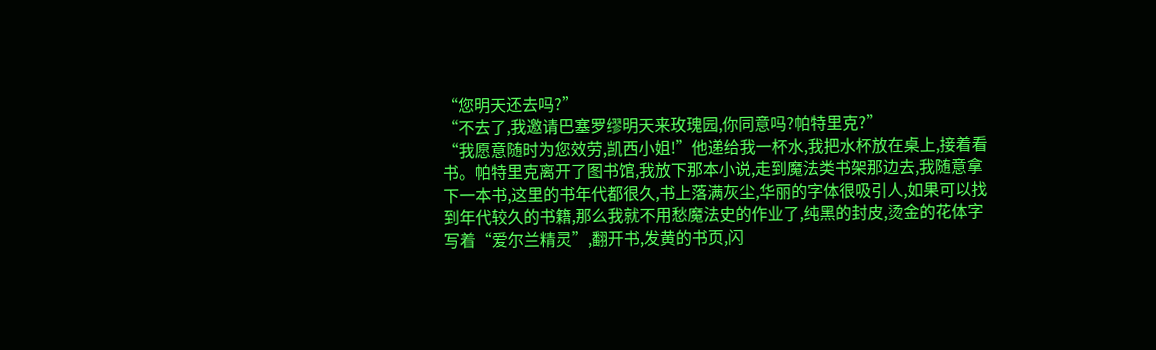“您明天还去吗?”
“不去了,我邀请巴塞罗缪明天来玫瑰园,你同意吗?帕特里克?”
“我愿意随时为您效劳,凯西小姐!”他递给我一杯水,我把水杯放在桌上,接着看书。帕特里克离开了图书馆,我放下那本小说,走到魔法类书架那边去,我随意拿下一本书,这里的书年代都很久,书上落满灰尘,华丽的字体很吸引人,如果可以找到年代较久的书籍,那么我就不用愁魔法史的作业了,纯黑的封皮,烫金的花体字写着“爱尔兰精灵”,翻开书,发黄的书页,闪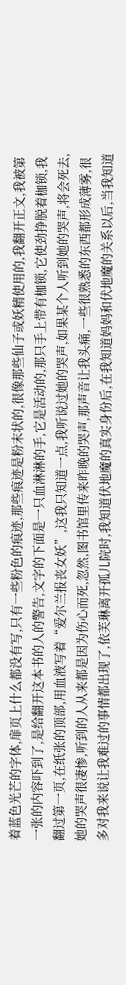着蓝色光芒的字体,扉页上什么都没有写,只有一些粉色的痕迹,那些痕迹是粉末状的,很像那些仙子或妖精使用的,我翻开正文,我被第一张的内容吓到了,是给翻开这本书的人的警告,文字的下面是一只血淋淋的手,它是活动的,那只手上带有枷锁,它使劲挣脱着枷锁,我翻过第一页,在纸张的顶部,用血液写着“爱尔兰报丧女妖”,这我只知道一点,我听说过她的哭声,如果某个人听到她的哭声,将会死去,她的哭声很凄惨,听到的人从来都是因为伤心而死,忽然,图书馆里传来昨晚的哭声,那声音让我头痛,一些很熟悉的东西都形成薄雾,很多对我来说让我难过的事情都出现了,依芙琳离开孤儿院时,我知道伏地魔的真实身份后,在我知道妈妈和伏地魔的关系以后,当我知道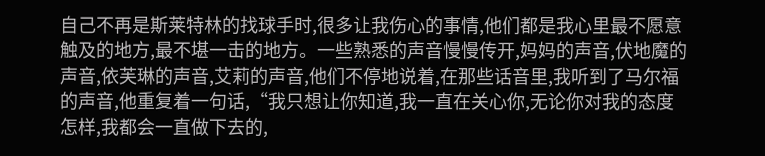自己不再是斯莱特林的找球手时,很多让我伤心的事情,他们都是我心里最不愿意触及的地方,最不堪一击的地方。一些熟悉的声音慢慢传开,妈妈的声音,伏地魔的声音,依芙琳的声音,艾莉的声音,他们不停地说着,在那些话音里,我听到了马尔福的声音,他重复着一句话,“我只想让你知道,我一直在关心你,无论你对我的态度怎样,我都会一直做下去的,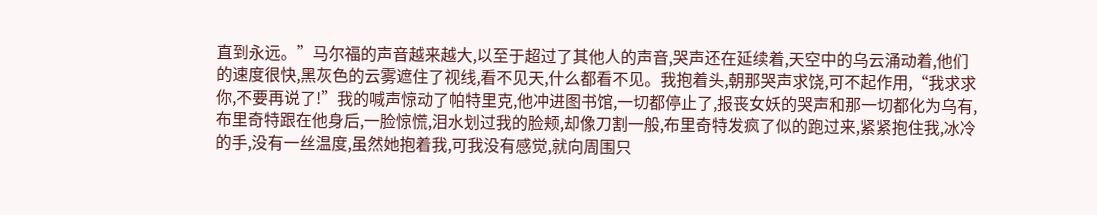直到永远。”马尔福的声音越来越大,以至于超过了其他人的声音,哭声还在延续着,天空中的乌云涌动着,他们的速度很快,黑灰色的云雾遮住了视线,看不见天,什么都看不见。我抱着头,朝那哭声求饶,可不起作用,“我求求你,不要再说了!”我的喊声惊动了帕特里克,他冲进图书馆,一切都停止了,报丧女妖的哭声和那一切都化为乌有,布里奇特跟在他身后,一脸惊慌,泪水划过我的脸颊,却像刀割一般,布里奇特发疯了似的跑过来,紧紧抱住我,冰冷的手,没有一丝温度,虽然她抱着我,可我没有感觉,就向周围只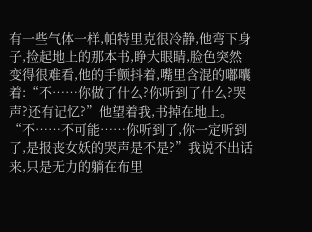有一些气体一样,帕特里克很冷静,他弯下身子,捡起地上的那本书,睁大眼睛,脸色突然变得很难看,他的手颤抖着,嘴里含混的嘟囔着:“不……你做了什么?你听到了什么?哭声?还有记忆?”他望着我,书掉在地上。“不……不可能……你听到了,你一定听到了,是报丧女妖的哭声是不是?”我说不出话来,只是无力的躺在布里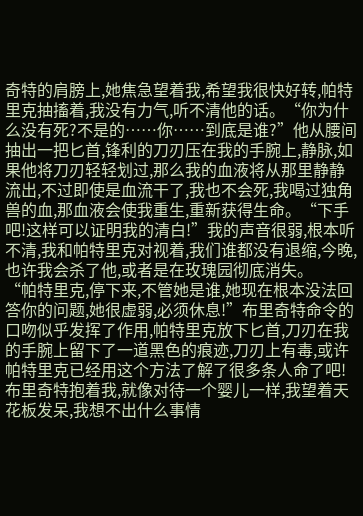奇特的肩膀上,她焦急望着我,希望我很快好转,帕特里克抽搐着,我没有力气,听不清他的话。“你为什么没有死?不是的……你……到底是谁?”他从腰间抽出一把匕首,锋利的刀刃压在我的手腕上,静脉,如果他将刀刃轻轻划过,那么我的血液将从那里静静流出,不过即使是血流干了,我也不会死,我喝过独角兽的血,那血液会使我重生,重新获得生命。“下手吧!这样可以证明我的清白!”我的声音很弱,根本听不清,我和帕特里克对视着,我们谁都没有退缩,今晚,也许我会杀了他,或者是在玫瑰园彻底消失。
“帕特里克,停下来,不管她是谁,她现在根本没法回答你的问题,她很虚弱,必须休息!”布里奇特命令的口吻似乎发挥了作用,帕特里克放下匕首,刀刃在我的手腕上留下了一道黑色的痕迹,刀刃上有毒,或许帕特里克已经用这个方法了解了很多条人命了吧!布里奇特抱着我,就像对待一个婴儿一样,我望着天花板发呆,我想不出什么事情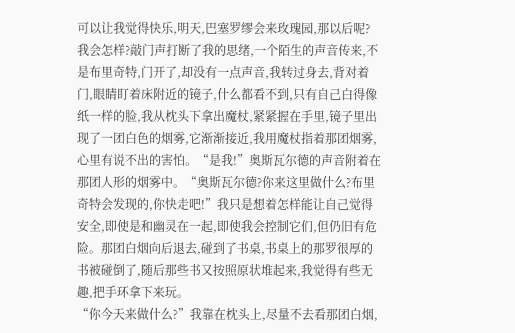可以让我觉得快乐,明天,巴塞罗缪会来玫瑰园,那以后呢?我会怎样?敲门声打断了我的思绪,一个陌生的声音传来,不是布里奇特,门开了,却没有一点声音,我转过身去,背对着门,眼睛盯着床附近的镜子,什么都看不到,只有自己白得像纸一样的脸,我从枕头下拿出魔杖,紧紧握在手里,镜子里出现了一团白色的烟雾,它渐渐接近,我用魔杖指着那团烟雾,心里有说不出的害怕。“是我!”奥斯瓦尔德的声音附着在那团人形的烟雾中。“奥斯瓦尔德?你来这里做什么?布里奇特会发现的,你快走吧!”我只是想着怎样能让自己觉得安全,即使是和幽灵在一起,即使我会控制它们,但仍旧有危险。那团白烟向后退去,碰到了书桌,书桌上的那罗很厚的书被碰倒了,随后那些书又按照原状堆起来,我觉得有些无趣,把手环拿下来玩。
“你今天来做什么?”我靠在枕头上,尽量不去看那团白烟,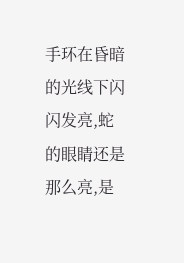手环在昏暗的光线下闪闪发亮,蛇的眼睛还是那么亮,是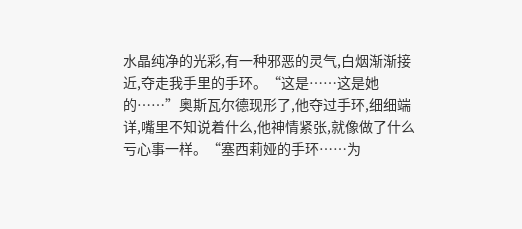水晶纯净的光彩,有一种邪恶的灵气,白烟渐渐接近,夺走我手里的手环。“这是……这是她的……”奥斯瓦尔德现形了,他夺过手环,细细端详,嘴里不知说着什么,他神情紧张,就像做了什么亏心事一样。“塞西莉娅的手环……为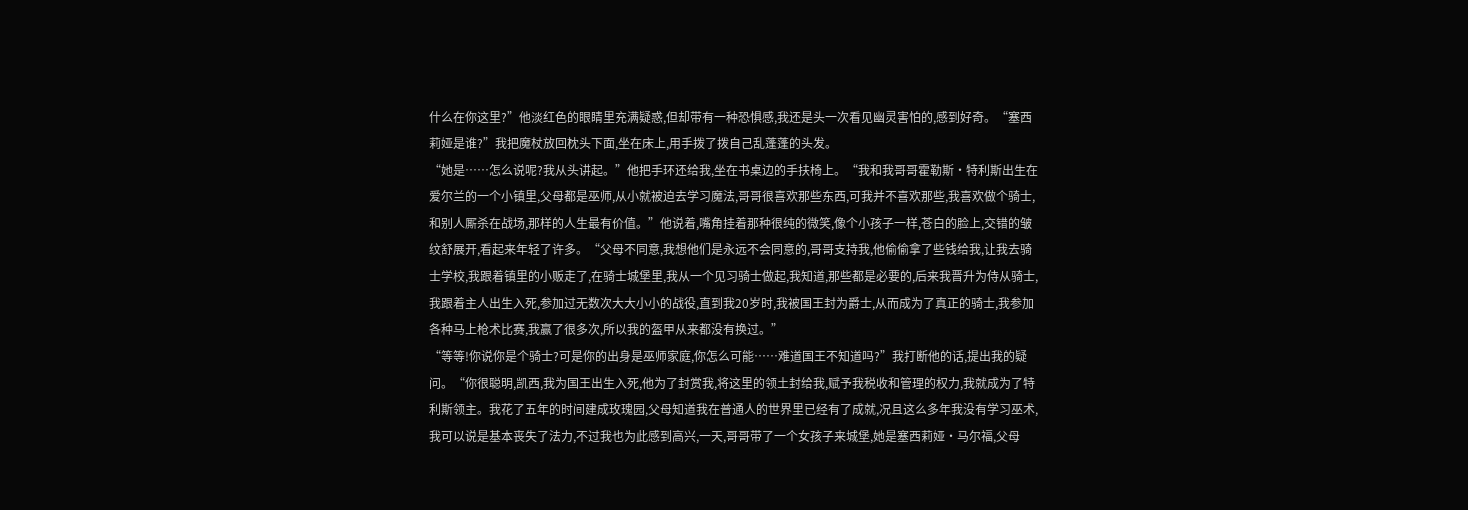什么在你这里?”他淡红色的眼睛里充满疑惑,但却带有一种恐惧感,我还是头一次看见幽灵害怕的,感到好奇。“塞西莉娅是谁?”我把魔杖放回枕头下面,坐在床上,用手拨了拨自己乱蓬蓬的头发。
“她是……怎么说呢?我从头讲起。”他把手环还给我,坐在书桌边的手扶椅上。“我和我哥哥霍勒斯·特利斯出生在爱尔兰的一个小镇里,父母都是巫师,从小就被迫去学习魔法,哥哥很喜欢那些东西,可我并不喜欢那些,我喜欢做个骑士,和别人厮杀在战场,那样的人生最有价值。”他说着,嘴角挂着那种很纯的微笑,像个小孩子一样,苍白的脸上,交错的皱纹舒展开,看起来年轻了许多。“父母不同意,我想他们是永远不会同意的,哥哥支持我,他偷偷拿了些钱给我,让我去骑士学校,我跟着镇里的小贩走了,在骑士城堡里,我从一个见习骑士做起,我知道,那些都是必要的,后来我晋升为侍从骑士,我跟着主人出生入死,参加过无数次大大小小的战役,直到我20岁时,我被国王封为爵士,从而成为了真正的骑士,我参加各种马上枪术比赛,我赢了很多次,所以我的盔甲从来都没有换过。”
“等等!你说你是个骑士?可是你的出身是巫师家庭,你怎么可能……难道国王不知道吗?”我打断他的话,提出我的疑问。“你很聪明,凯西,我为国王出生入死,他为了封赏我,将这里的领土封给我,赋予我税收和管理的权力,我就成为了特利斯领主。我花了五年的时间建成玫瑰园,父母知道我在普通人的世界里已经有了成就,况且这么多年我没有学习巫术,我可以说是基本丧失了法力,不过我也为此感到高兴,一天,哥哥带了一个女孩子来城堡,她是塞西莉娅·马尔福,父母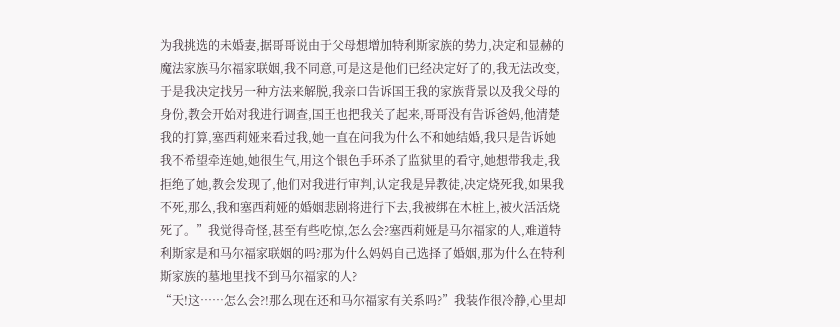为我挑选的未婚妻,据哥哥说由于父母想增加特利斯家族的势力,决定和显赫的魔法家族马尔福家联姻,我不同意,可是这是他们已经决定好了的,我无法改变,于是我决定找另一种方法来解脱,我亲口告诉国王我的家族背景以及我父母的身份,教会开始对我进行调查,国王也把我关了起来,哥哥没有告诉爸妈,他清楚我的打算,塞西莉娅来看过我,她一直在问我为什么不和她结婚,我只是告诉她我不希望牵连她,她很生气,用这个银色手环杀了监狱里的看守,她想带我走,我拒绝了她,教会发现了,他们对我进行审判,认定我是异教徒,决定烧死我,如果我不死,那么,我和塞西莉娅的婚姻悲剧将进行下去,我被绑在木桩上,被火活活烧死了。”我觉得奇怪,甚至有些吃惊,怎么会?塞西莉娅是马尔福家的人,难道特利斯家是和马尔福家联姻的吗?那为什么妈妈自己选择了婚姻,那为什么在特利斯家族的墓地里找不到马尔福家的人?
“天!这……怎么会?!那么现在还和马尔福家有关系吗?”我装作很冷静,心里却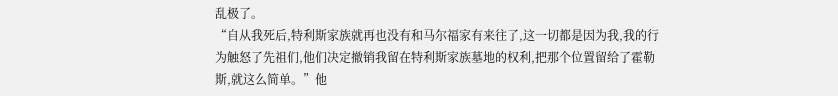乱极了。
“自从我死后,特利斯家族就再也没有和马尔福家有来往了,这一切都是因为我,我的行为触怒了先祖们,他们决定撤销我留在特利斯家族墓地的权利,把那个位置留给了霍勒斯,就这么简单。”他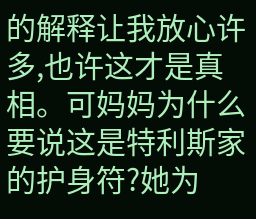的解释让我放心许多,也许这才是真相。可妈妈为什么要说这是特利斯家的护身符?她为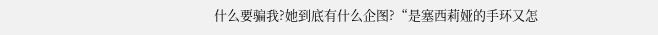什么要骗我?她到底有什么企图?“是塞西莉娅的手环又怎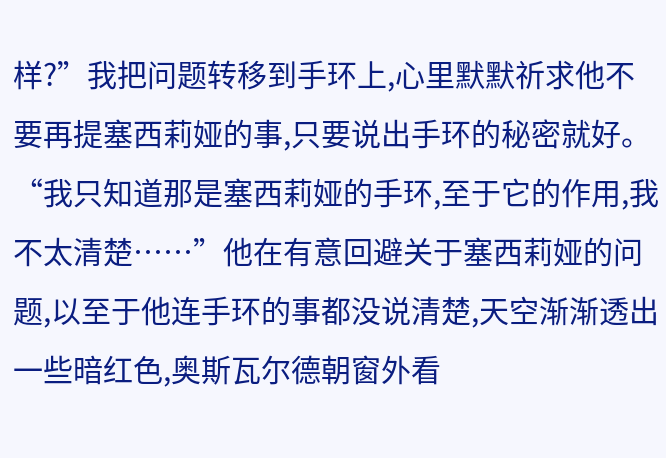样?”我把问题转移到手环上,心里默默祈求他不要再提塞西莉娅的事,只要说出手环的秘密就好。“我只知道那是塞西莉娅的手环,至于它的作用,我不太清楚……”他在有意回避关于塞西莉娅的问题,以至于他连手环的事都没说清楚,天空渐渐透出一些暗红色,奥斯瓦尔德朝窗外看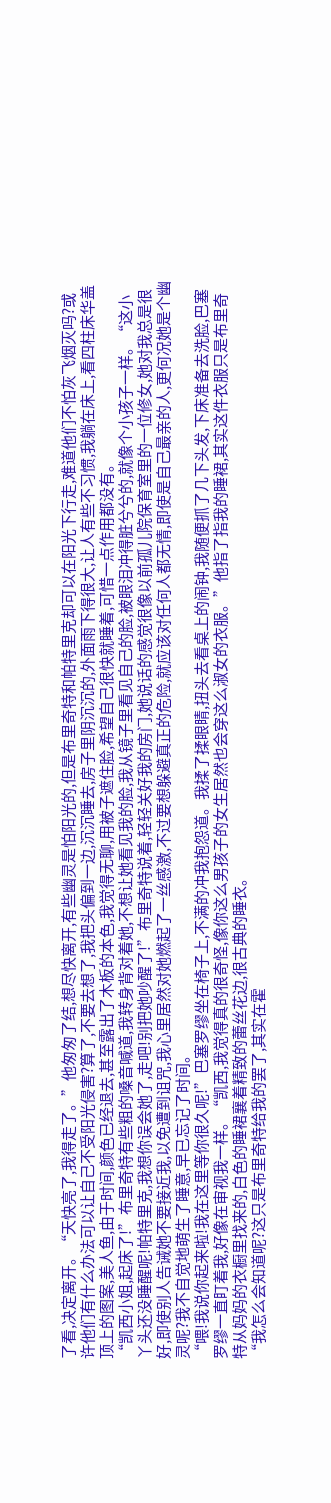了看,决定离开。“天快亮了,我得走了。”他匆匆了结,想尽快离开,有些幽灵是怕阳光的,但是布里奇特和帕特里克却可以在阳光下行走,难道他们不怕灰飞烟灭吗?或许他们有什么办法可以让自己不受阳光侵害?算了,不要去想了,我把头偏到一边,沉沉睡去,房子里阴沉沉的,外面雨下得很大,让人有些不习惯,我躺在床上,看四柱床华盖顶上的图案,美人鱼,由于时间,颜色已经退去,甚至露出了木板的本色,我觉得无聊,用被子遮住脸,希望自己很快就睡着,可惜一点作用都没有。
“凯西小姐,起床了!”布里奇特有些粗的嗓音喊道,我转身背对着她,不想让她看见我的脸,我从镜子里看见自己的脸,被眼泪冲得脏兮兮的,就像个小孩子一样。“这小丫头还没睡醒呢!帕特里克,我想你误会她了,走吧!别把她吵醒了!”布里奇特说着,轻轻关好我的房门,她说话的感觉很像以前孤儿院保育室里的一位修女,她对我总是很好,即使别人告诫她不要接近我,以免遭到诅咒,我心里居然对她燃起了一丝感激,不过要想躲避真正的危险,就应该对任何人都无情,即使是自己最亲的人,更何况她是个幽灵呢?我不自觉地萌生了睡意,早已忘记了时间。
“喂!我说你起来啦!我在这里等你很久呢!”巴塞罗缪坐在椅子上,不满的冲我抱怨道。我揉了揉眼睛,扭头去看桌上的闹钟,我随便抓了几下头发,下床准备去洗脸,巴塞罗缪一直盯着我,好像在审视我一样。“凯西,我觉得真的很奇怪,像你这么男孩子的女生居然也会穿这么淑女的衣服。”他指了指我的睡裙,其实这件衣服只是布里奇特从妈妈的衣橱里找来的,白色的睡裙襄着精致的蕾丝花边,很古典的睡衣。
“我怎么会知道呢?这只是布里奇特给我的罢了,其实在霍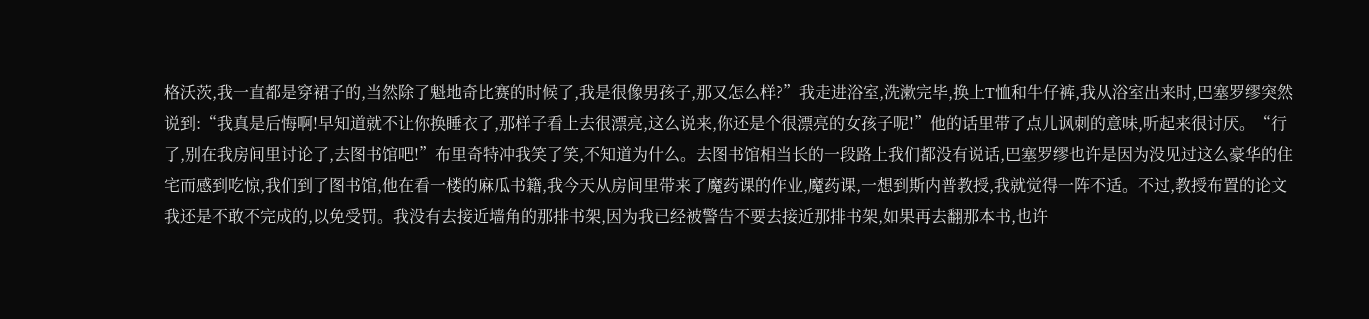格沃茨,我一直都是穿裙子的,当然除了魁地奇比赛的时候了,我是很像男孩子,那又怎么样?”我走进浴室,洗漱完毕,换上T恤和牛仔裤,我从浴室出来时,巴塞罗缪突然说到:“我真是后悔啊!早知道就不让你换睡衣了,那样子看上去很漂亮,这么说来,你还是个很漂亮的女孩子呢!”他的话里带了点儿讽刺的意味,听起来很讨厌。“行了,别在我房间里讨论了,去图书馆吧!”布里奇特冲我笑了笑,不知道为什么。去图书馆相当长的一段路上我们都没有说话,巴塞罗缪也许是因为没见过这么豪华的住宅而感到吃惊,我们到了图书馆,他在看一楼的麻瓜书籍,我今天从房间里带来了魔药课的作业,魔药课,一想到斯内普教授,我就觉得一阵不适。不过,教授布置的论文我还是不敢不完成的,以免受罚。我没有去接近墙角的那排书架,因为我已经被警告不要去接近那排书架,如果再去翻那本书,也许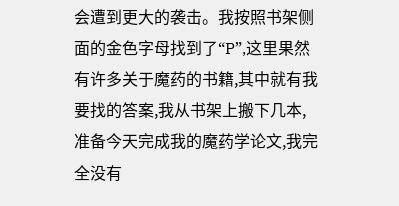会遭到更大的袭击。我按照书架侧面的金色字母找到了“P”,这里果然有许多关于魔药的书籍,其中就有我要找的答案,我从书架上搬下几本,准备今天完成我的魔药学论文,我完全没有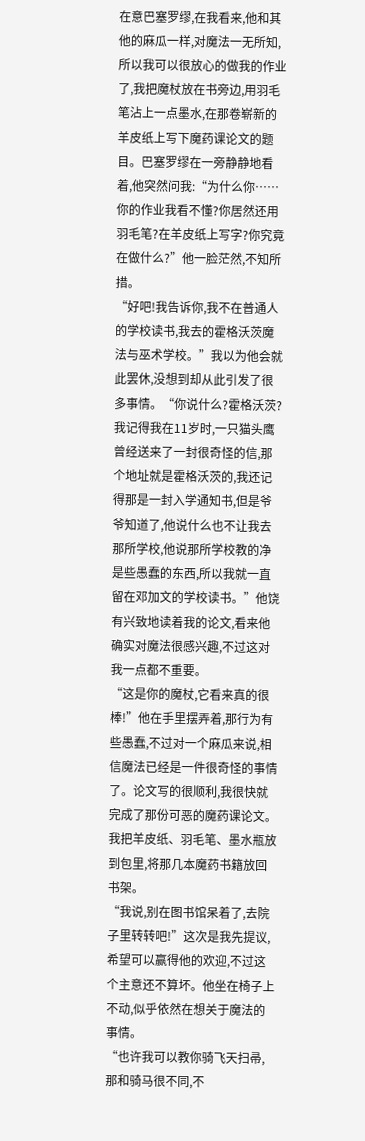在意巴塞罗缪,在我看来,他和其他的麻瓜一样,对魔法一无所知,所以我可以很放心的做我的作业了,我把魔杖放在书旁边,用羽毛笔沾上一点墨水,在那卷崭新的羊皮纸上写下魔药课论文的题目。巴塞罗缪在一旁静静地看着,他突然问我:“为什么你……你的作业我看不懂?你居然还用羽毛笔?在羊皮纸上写字?你究竟在做什么?”他一脸茫然,不知所措。
“好吧!我告诉你,我不在普通人的学校读书,我去的霍格沃茨魔法与巫术学校。”我以为他会就此罢休,没想到却从此引发了很多事情。“你说什么?霍格沃茨?我记得我在11岁时,一只猫头鹰曾经送来了一封很奇怪的信,那个地址就是霍格沃茨的,我还记得那是一封入学通知书,但是爷爷知道了,他说什么也不让我去那所学校,他说那所学校教的净是些愚蠢的东西,所以我就一直留在邓加文的学校读书。”他饶有兴致地读着我的论文,看来他确实对魔法很感兴趣,不过这对我一点都不重要。
“这是你的魔杖,它看来真的很棒!”他在手里摆弄着,那行为有些愚蠢,不过对一个麻瓜来说,相信魔法已经是一件很奇怪的事情了。论文写的很顺利,我很快就完成了那份可恶的魔药课论文。我把羊皮纸、羽毛笔、墨水瓶放到包里,将那几本魔药书籍放回书架。
“我说,别在图书馆呆着了,去院子里转转吧!”这次是我先提议,希望可以赢得他的欢迎,不过这个主意还不算坏。他坐在椅子上不动,似乎依然在想关于魔法的事情。
“也许我可以教你骑飞天扫帚,那和骑马很不同,不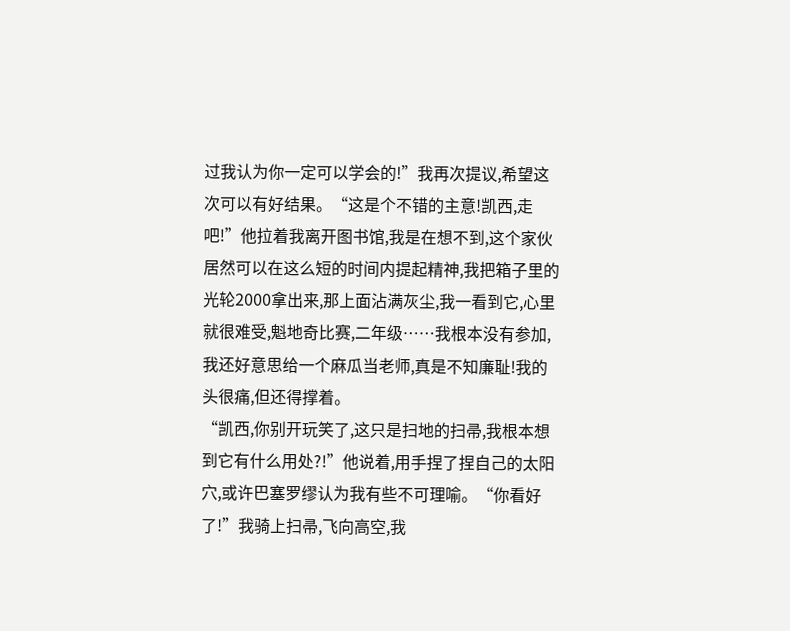过我认为你一定可以学会的!”我再次提议,希望这次可以有好结果。“这是个不错的主意!凯西,走吧!”他拉着我离开图书馆,我是在想不到,这个家伙居然可以在这么短的时间内提起精神,我把箱子里的光轮2000拿出来,那上面沾满灰尘,我一看到它,心里就很难受,魁地奇比赛,二年级……我根本没有参加,我还好意思给一个麻瓜当老师,真是不知廉耻!我的头很痛,但还得撑着。
“凯西,你别开玩笑了,这只是扫地的扫帚,我根本想到它有什么用处?!”他说着,用手捏了捏自己的太阳穴,或许巴塞罗缪认为我有些不可理喻。“你看好了!”我骑上扫帚,飞向高空,我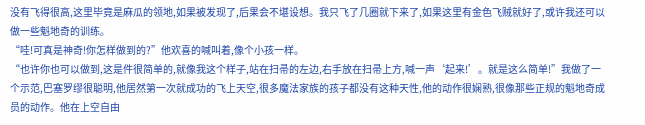没有飞得很高,这里毕竟是麻瓜的领地,如果被发现了,后果会不堪设想。我只飞了几圈就下来了,如果这里有金色飞贼就好了,或许我还可以做一些魁地奇的训练。
“哇!可真是神奇!你怎样做到的?”他欢喜的喊叫着,像个小孩一样。
“也许你也可以做到,这是件很简单的,就像我这个样子,站在扫帚的左边,右手放在扫帚上方,喊一声‘起来!’。就是这么简单!”我做了一个示范,巴塞罗缪很聪明,他居然第一次就成功的飞上天空,很多魔法家族的孩子都没有这种天性,他的动作很娴熟,很像那些正规的魁地奇成员的动作。他在上空自由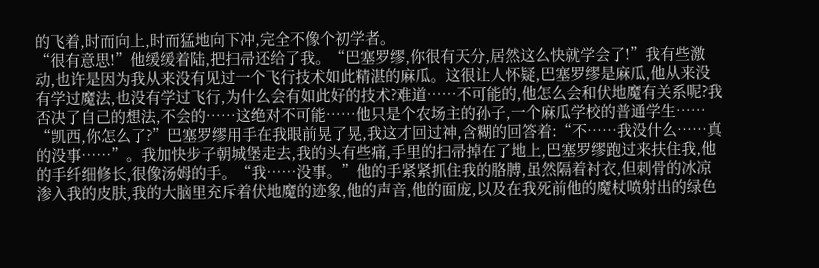的飞着,时而向上,时而猛地向下冲,完全不像个初学者。
“很有意思!”他缓缓着陆,把扫帚还给了我。“巴塞罗缪,你很有天分,居然这么快就学会了!”我有些激动,也许是因为我从来没有见过一个飞行技术如此精湛的麻瓜。这很让人怀疑,巴塞罗缪是麻瓜,他从来没有学过魔法,也没有学过飞行,为什么会有如此好的技术?难道……不可能的,他怎么会和伏地魔有关系呢?我否决了自己的想法,不会的……这绝对不可能……他只是个农场主的孙子,一个麻瓜学校的普通学生……
“凯西,你怎么了?”巴塞罗缪用手在我眼前晃了晃,我这才回过神,含糊的回答着:“不……我没什么……真的没事……”。我加快步子朝城堡走去,我的头有些痛,手里的扫帚掉在了地上,巴塞罗缪跑过来扶住我,他的手纤细修长,很像汤姆的手。“我……没事。”他的手紧紧抓住我的胳膊,虽然隔着衬衣,但刺骨的冰凉渗入我的皮肤,我的大脑里充斥着伏地魔的迹象,他的声音,他的面庞,以及在我死前他的魔杖喷射出的绿色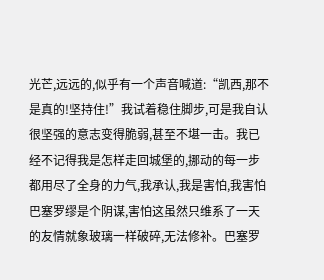光芒,远远的,似乎有一个声音喊道:“凯西,那不是真的!坚持住!”我试着稳住脚步,可是我自认很坚强的意志变得脆弱,甚至不堪一击。我已经不记得我是怎样走回城堡的,挪动的每一步都用尽了全身的力气,我承认,我是害怕,我害怕巴塞罗缪是个阴谋,害怕这虽然只维系了一天的友情就象玻璃一样破碎,无法修补。巴塞罗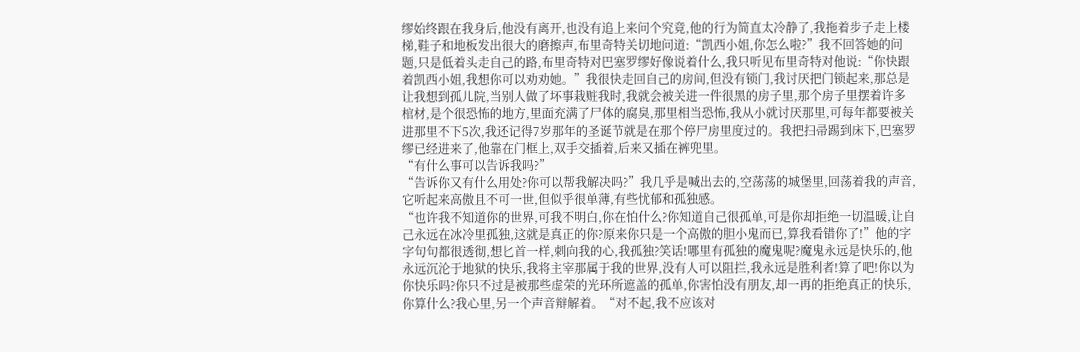缪始终跟在我身后,他没有离开,也没有追上来问个究竟,他的行为简直太冷静了,我拖着步子走上楼梯,鞋子和地板发出很大的磨擦声,布里奇特关切地问道:“凯西小姐,你怎么啦?”我不回答她的问题,只是低着头走自己的路,布里奇特对巴塞罗缪好像说着什么,我只听见布里奇特对他说:“你快跟着凯西小姐,我想你可以劝劝她。”我很快走回自己的房间,但没有锁门,我讨厌把门锁起来,那总是让我想到孤儿院,当别人做了坏事栽赃我时,我就会被关进一件很黑的房子里,那个房子里摆着许多棺材,是个很恐怖的地方,里面充满了尸体的腐臭,那里相当恐怖,我从小就讨厌那里,可每年都要被关进那里不下5次,我还记得7岁那年的圣诞节就是在那个停尸房里度过的。我把扫帚踢到床下,巴塞罗缪已经进来了,他靠在门框上,双手交插着,后来又插在裤兜里。
“有什么事可以告诉我吗?”
“告诉你又有什么用处?你可以帮我解决吗?”我几乎是喊出去的,空荡荡的城堡里,回荡着我的声音,它听起来高傲且不可一世,但似乎很单薄,有些忧郁和孤独感。
“也许我不知道你的世界,可我不明白,你在怕什么?你知道自己很孤单,可是你却拒绝一切温暖,让自己永远在冰冷里孤独,这就是真正的你?原来你只是一个高傲的胆小鬼而已,算我看错你了!”他的字字句句都很透彻,想匕首一样,刺向我的心,我孤独?笑话!哪里有孤独的魔鬼呢?魔鬼永远是快乐的,他永远沉沦于地狱的快乐,我将主宰那属于我的世界,没有人可以阻拦,我永远是胜利者!算了吧!你以为你快乐吗?你只不过是被那些虚荣的光环所遮盖的孤单,你害怕没有朋友,却一再的拒绝真正的快乐,你算什么?我心里,另一个声音辩解着。“对不起,我不应该对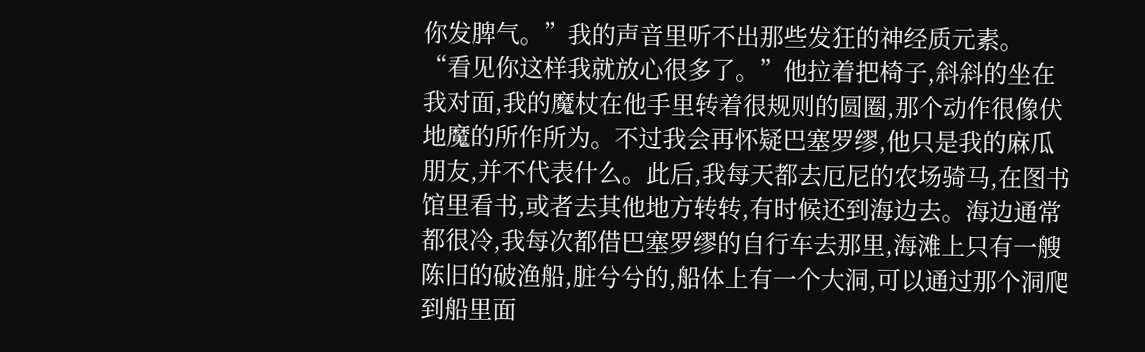你发脾气。”我的声音里听不出那些发狂的神经质元素。
“看见你这样我就放心很多了。”他拉着把椅子,斜斜的坐在我对面,我的魔杖在他手里转着很规则的圆圈,那个动作很像伏地魔的所作所为。不过我会再怀疑巴塞罗缪,他只是我的麻瓜朋友,并不代表什么。此后,我每天都去厄尼的农场骑马,在图书馆里看书,或者去其他地方转转,有时候还到海边去。海边通常都很冷,我每次都借巴塞罗缪的自行车去那里,海滩上只有一艘陈旧的破渔船,脏兮兮的,船体上有一个大洞,可以通过那个洞爬到船里面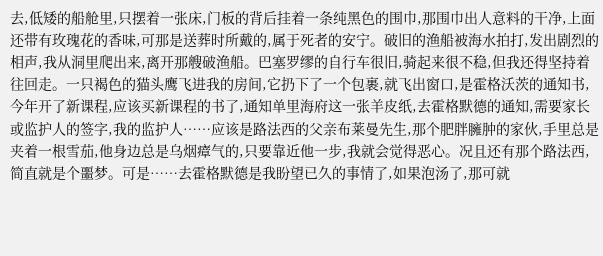去,低矮的船舱里,只摆着一张床,门板的背后挂着一条纯黑色的围巾,那围巾出人意料的干净,上面还带有玫瑰花的香味,可那是送葬时所戴的,属于死者的安宁。破旧的渔船被海水拍打,发出剧烈的相声,我从洞里爬出来,离开那艘破渔船。巴塞罗缪的自行车很旧,骑起来很不稳,但我还得坚持着往回走。一只褐色的猫头鹰飞进我的房间,它扔下了一个包裹,就飞出窗口,是霍格沃茨的通知书,今年开了新课程,应该买新课程的书了,通知单里海府这一张羊皮纸,去霍格默德的通知,需要家长或监护人的签字,我的监护人……应该是路法西的父亲布莱曼先生,那个肥胖臃肿的家伙,手里总是夹着一根雪茄,他身边总是乌烟瘴气的,只要靠近他一步,我就会觉得恶心。况且还有那个路法西,简直就是个噩梦。可是……去霍格默德是我盼望已久的事情了,如果泡汤了,那可就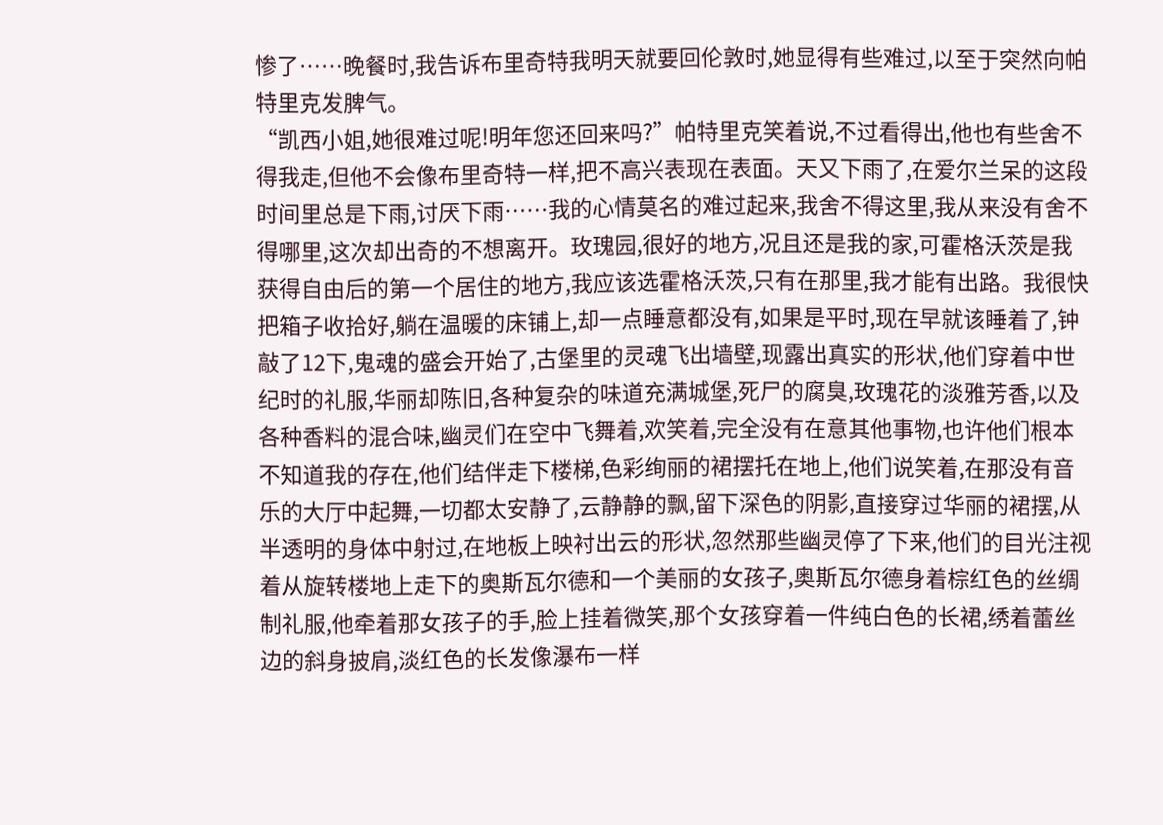惨了……晚餐时,我告诉布里奇特我明天就要回伦敦时,她显得有些难过,以至于突然向帕特里克发脾气。
“凯西小姐,她很难过呢!明年您还回来吗?”帕特里克笑着说,不过看得出,他也有些舍不得我走,但他不会像布里奇特一样,把不高兴表现在表面。天又下雨了,在爱尔兰呆的这段时间里总是下雨,讨厌下雨……我的心情莫名的难过起来,我舍不得这里,我从来没有舍不得哪里,这次却出奇的不想离开。玫瑰园,很好的地方,况且还是我的家,可霍格沃茨是我获得自由后的第一个居住的地方,我应该选霍格沃茨,只有在那里,我才能有出路。我很快把箱子收拾好,躺在温暖的床铺上,却一点睡意都没有,如果是平时,现在早就该睡着了,钟敲了12下,鬼魂的盛会开始了,古堡里的灵魂飞出墙壁,现露出真实的形状,他们穿着中世纪时的礼服,华丽却陈旧,各种复杂的味道充满城堡,死尸的腐臭,玫瑰花的淡雅芳香,以及各种香料的混合味,幽灵们在空中飞舞着,欢笑着,完全没有在意其他事物,也许他们根本不知道我的存在,他们结伴走下楼梯,色彩绚丽的裙摆托在地上,他们说笑着,在那没有音乐的大厅中起舞,一切都太安静了,云静静的飘,留下深色的阴影,直接穿过华丽的裙摆,从半透明的身体中射过,在地板上映衬出云的形状,忽然那些幽灵停了下来,他们的目光注视着从旋转楼地上走下的奥斯瓦尔德和一个美丽的女孩子,奥斯瓦尔德身着棕红色的丝绸制礼服,他牵着那女孩子的手,脸上挂着微笑,那个女孩穿着一件纯白色的长裙,绣着蕾丝边的斜身披肩,淡红色的长发像瀑布一样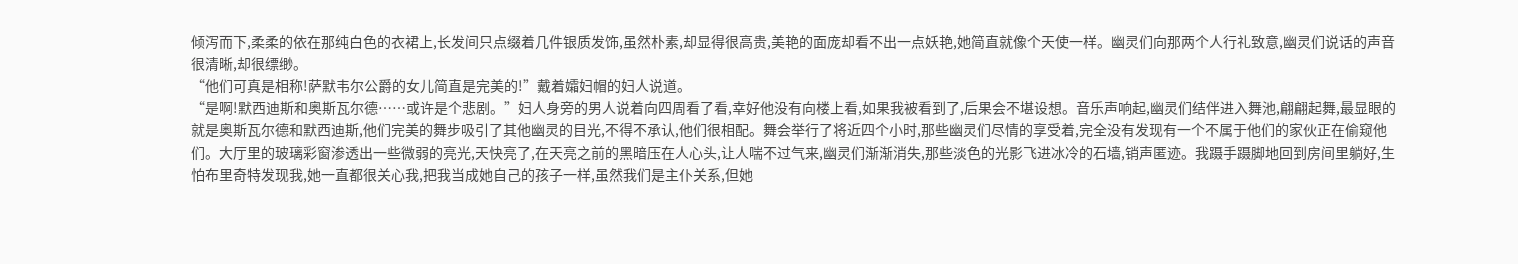倾泻而下,柔柔的依在那纯白色的衣裙上,长发间只点缀着几件银质发饰,虽然朴素,却显得很高贵,美艳的面庞却看不出一点妖艳,她简直就像个天使一样。幽灵们向那两个人行礼致意,幽灵们说话的声音很清晰,却很缥缈。
“他们可真是相称!萨默韦尔公爵的女儿简直是完美的!”戴着孀妇帽的妇人说道。
“是啊!默西迪斯和奥斯瓦尔德……或许是个悲剧。”妇人身旁的男人说着向四周看了看,幸好他没有向楼上看,如果我被看到了,后果会不堪设想。音乐声响起,幽灵们结伴进入舞池,翩翩起舞,最显眼的就是奥斯瓦尔德和默西迪斯,他们完美的舞步吸引了其他幽灵的目光,不得不承认,他们很相配。舞会举行了将近四个小时,那些幽灵们尽情的享受着,完全没有发现有一个不属于他们的家伙正在偷窥他们。大厅里的玻璃彩窗渗透出一些微弱的亮光,天快亮了,在天亮之前的黑暗压在人心头,让人喘不过气来,幽灵们渐渐消失,那些淡色的光影飞进冰冷的石墙,销声匿迹。我蹑手蹑脚地回到房间里躺好,生怕布里奇特发现我,她一直都很关心我,把我当成她自己的孩子一样,虽然我们是主仆关系,但她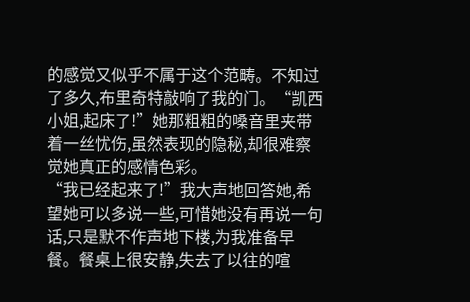的感觉又似乎不属于这个范畴。不知过了多久,布里奇特敲响了我的门。“凯西小姐,起床了!”她那粗粗的嗓音里夹带着一丝忧伤,虽然表现的隐秘,却很难察觉她真正的感情色彩。
“我已经起来了!”我大声地回答她,希望她可以多说一些,可惜她没有再说一句话,只是默不作声地下楼,为我准备早餐。餐桌上很安静,失去了以往的喧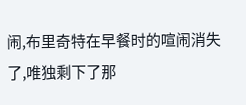闹,布里奇特在早餐时的喧闹消失了,唯独剩下了那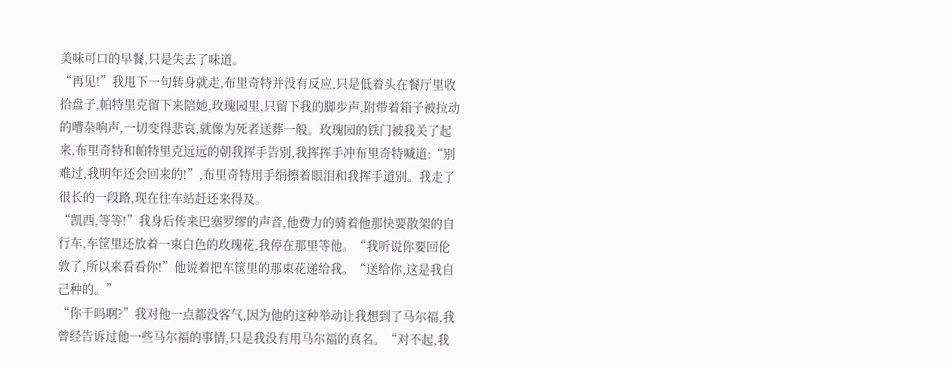美味可口的早餐,只是失去了味道。
“再见!”我甩下一句转身就走,布里奇特并没有反应,只是低着头在餐厅里收拾盘子,帕特里克留下来陪她,玫瑰园里,只留下我的脚步声,附带着箱子被拉动的嘈杂响声,一切变得悲哀,就像为死者送葬一般。玫瑰园的铁门被我关了起来,布里奇特和帕特里克远远的朝我挥手告别,我挥挥手冲布里奇特喊道:“别难过,我明年还会回来的!”,布里奇特用手绢擦着眼泪和我挥手道别。我走了很长的一段路,现在往车站赶还来得及。
“凯西,等等!”我身后传来巴塞罗缪的声音,他费力的骑着他那快要散架的自行车,车筐里还放着一束白色的玫瑰花,我停在那里等他。“我听说你要回伦敦了,所以来看看你!”他说着把车筐里的那束花递给我。“送给你,这是我自己种的。”
“你干吗啊?”我对他一点都没客气,因为他的这种举动让我想到了马尔福,我曾经告诉过他一些马尔福的事情,只是我没有用马尔福的真名。“对不起,我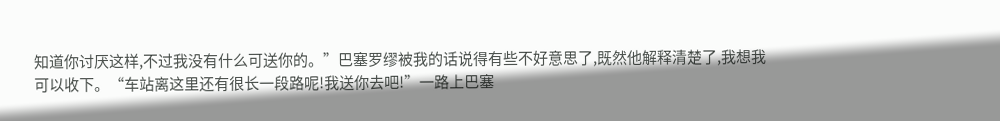知道你讨厌这样,不过我没有什么可送你的。”巴塞罗缪被我的话说得有些不好意思了,既然他解释清楚了,我想我可以收下。“车站离这里还有很长一段路呢!我送你去吧!”一路上巴塞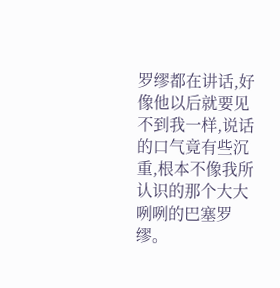罗缪都在讲话,好像他以后就要见不到我一样,说话的口气竟有些沉重,根本不像我所认识的那个大大咧咧的巴塞罗缪。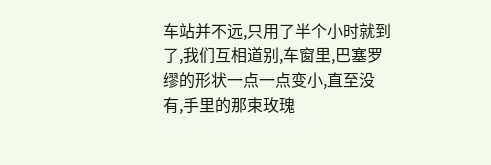车站并不远,只用了半个小时就到了,我们互相道别,车窗里,巴塞罗缪的形状一点一点变小,直至没有,手里的那束玫瑰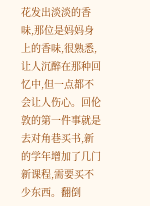花发出淡淡的香味,那位是妈妈身上的香味,很熟悉,让人沉醉在那种回忆中,但一点都不会让人伤心。回伦敦的第一件事就是去对角巷买书,新的学年增加了几门新课程,需要买不少东西。翻倒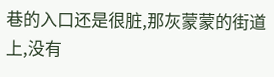巷的入口还是很脏,那灰蒙蒙的街道上,没有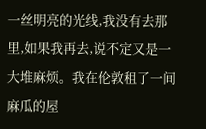一丝明亮的光线,我没有去那里,如果我再去,说不定又是一大堆麻烦。我在伦敦租了一间麻瓜的屋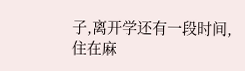子,离开学还有一段时间,住在麻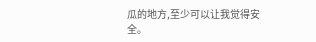瓜的地方,至少可以让我觉得安全。